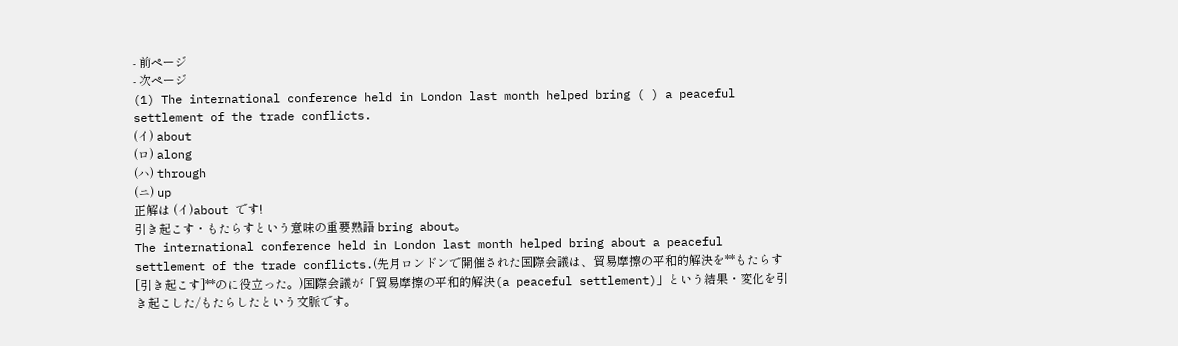- 前ページ
- 次ページ
(1) The international conference held in London last month helped bring ( ) a peaceful settlement of the trade conflicts.
(イ) about
(ロ) along
(ハ) through
(ニ) up
正解は (イ)about です!
引き起こす・もたらすという意味の重要熟語 bring about。
The international conference held in London last month helped bring about a peaceful settlement of the trade conflicts.(先月ロンドンで開催された国際会議は、貿易摩擦の平和的解決を**もたらす[引き起こす]**のに役立った。)国際会議が「貿易摩擦の平和的解決(a peaceful settlement)」という結果・変化を引き起こした/もたらしたという文脈です。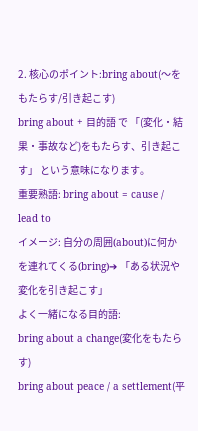2. 核心のポイント:bring about(〜をもたらす/引き起こす)
bring about + 目的語 で 「(変化・結果・事故など)をもたらす、引き起こす」 という意味になります。
重要熟語: bring about = cause / lead to
イメージ: 自分の周囲(about)に何かを連れてくる(bring)➔ 「ある状況や変化を引き起こす」
よく一緒になる目的語:
bring about a change(変化をもたらす)
bring about peace / a settlement(平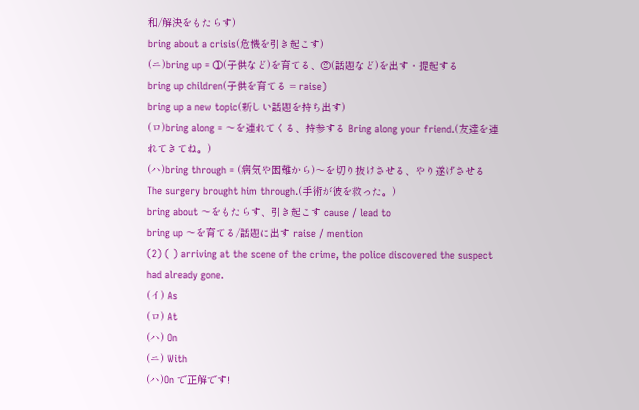和/解決をもたらす)
bring about a crisis(危機を引き起こす)
(ニ)bring up = ①(子供など)を育てる、②(話題など)を出す・提起する
bring up children(子供を育てる = raise)
bring up a new topic(新しい話題を持ち出す)
(ロ)bring along = 〜を連れてくる、持参する Bring along your friend.(友達を連れてきてね。)
(ハ)bring through = (病気や困難から)〜を切り抜けさせる、やり遂げさせる
The surgery brought him through.(手術が彼を救った。)
bring about 〜をもたらす、引き起こす cause / lead to
bring up 〜を育てる/話題に出す raise / mention
(2) ( ) arriving at the scene of the crime, the police discovered the suspect had already gone.
(イ) As
(ロ) At
(ハ) On
(ニ) With
(ハ)On で正解です!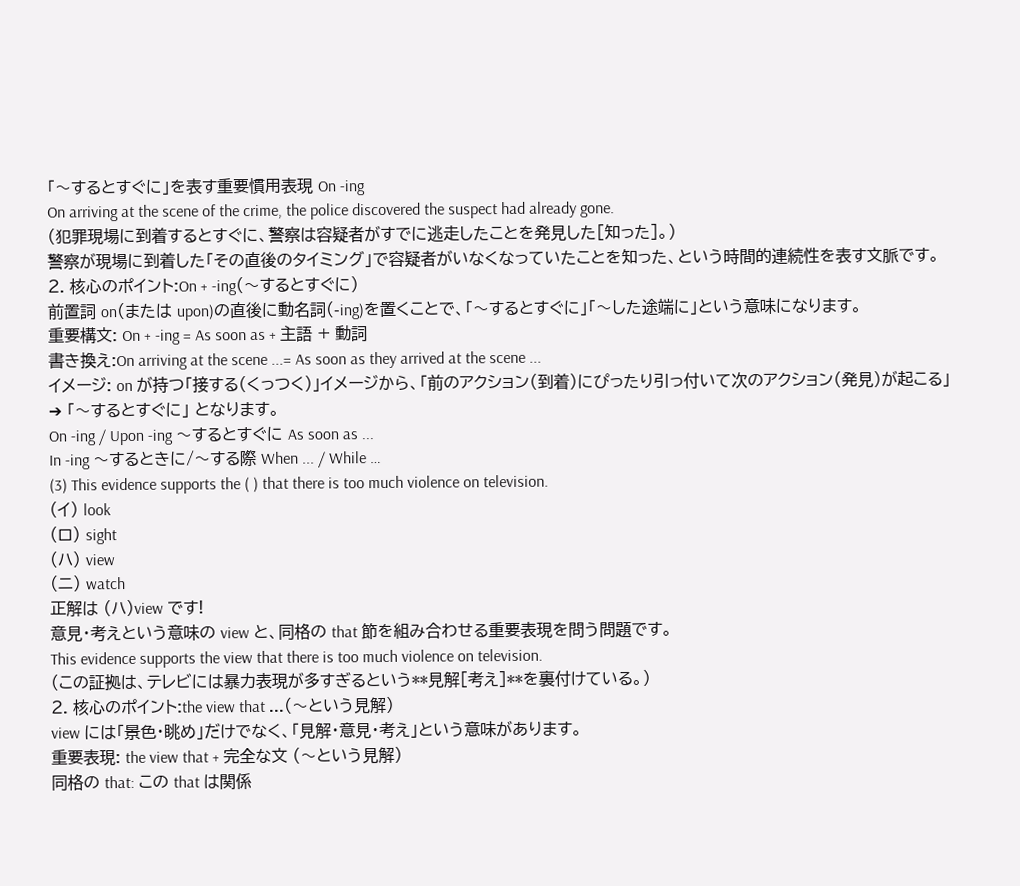「〜するとすぐに」を表す重要慣用表現 On -ing
On arriving at the scene of the crime, the police discovered the suspect had already gone.
(犯罪現場に到着するとすぐに、警察は容疑者がすでに逃走したことを発見した[知った]。)
警察が現場に到着した「その直後のタイミング」で容疑者がいなくなっていたことを知った、という時間的連続性を表す文脈です。
2. 核心のポイント:On + -ing(〜するとすぐに)
前置詞 on(または upon)の直後に動名詞(-ing)を置くことで、「〜するとすぐに」「〜した途端に」という意味になります。
重要構文: On + -ing = As soon as + 主語 + 動詞
書き換え:On arriving at the scene ...= As soon as they arrived at the scene ...
イメージ: on が持つ「接する(くっつく)」イメージから、「前のアクション(到着)にぴったり引っ付いて次のアクション(発見)が起こる」➔ 「〜するとすぐに」 となります。
On -ing / Upon -ing 〜するとすぐに As soon as ...
In -ing 〜するときに/〜する際 When ... / While …
(3) This evidence supports the ( ) that there is too much violence on television.
(イ) look
(ロ) sight
(ハ) view
(ニ) watch
正解は (ハ)view です!
意見・考えという意味の view と、同格の that 節を組み合わせる重要表現を問う問題です。
This evidence supports the view that there is too much violence on television.
(この証拠は、テレビには暴力表現が多すぎるという**見解[考え]**を裏付けている。)
2. 核心のポイント:the view that ...(〜という見解)
view には「景色・眺め」だけでなく、「見解・意見・考え」という意味があります。
重要表現: the view that + 完全な文 (〜という見解)
同格の that: この that は関係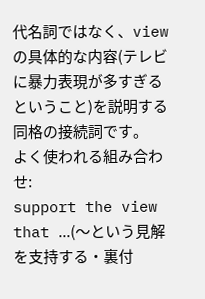代名詞ではなく、view の具体的な内容(テレビに暴力表現が多すぎるということ)を説明する同格の接続詞です。
よく使われる組み合わせ:
support the view that ...(〜という見解を支持する・裏付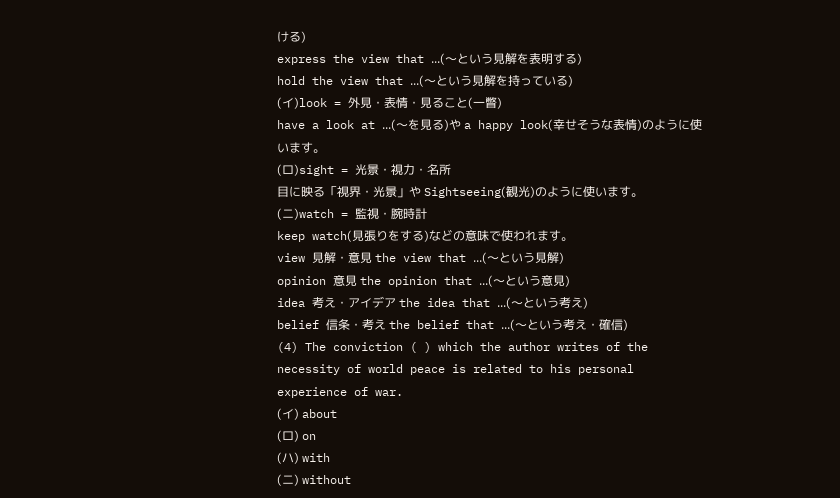ける)
express the view that ...(〜という見解を表明する)
hold the view that ...(〜という見解を持っている)
(イ)look = 外見・表情・見ること(一瞥)
have a look at ...(〜を見る)や a happy look(幸せそうな表情)のように使います。
(ロ)sight = 光景・視力・名所
目に映る「視界・光景」や Sightseeing(観光)のように使います。
(ニ)watch = 監視・腕時計
keep watch(見張りをする)などの意味で使われます。
view 見解・意見 the view that ...(〜という見解)
opinion 意見 the opinion that ...(〜という意見)
idea 考え・アイデア the idea that ...(〜という考え)
belief 信条・考え the belief that ...(〜という考え・確信)
(4) The conviction ( ) which the author writes of the necessity of world peace is related to his personal experience of war.
(イ) about
(ロ) on
(ハ) with
(ニ) without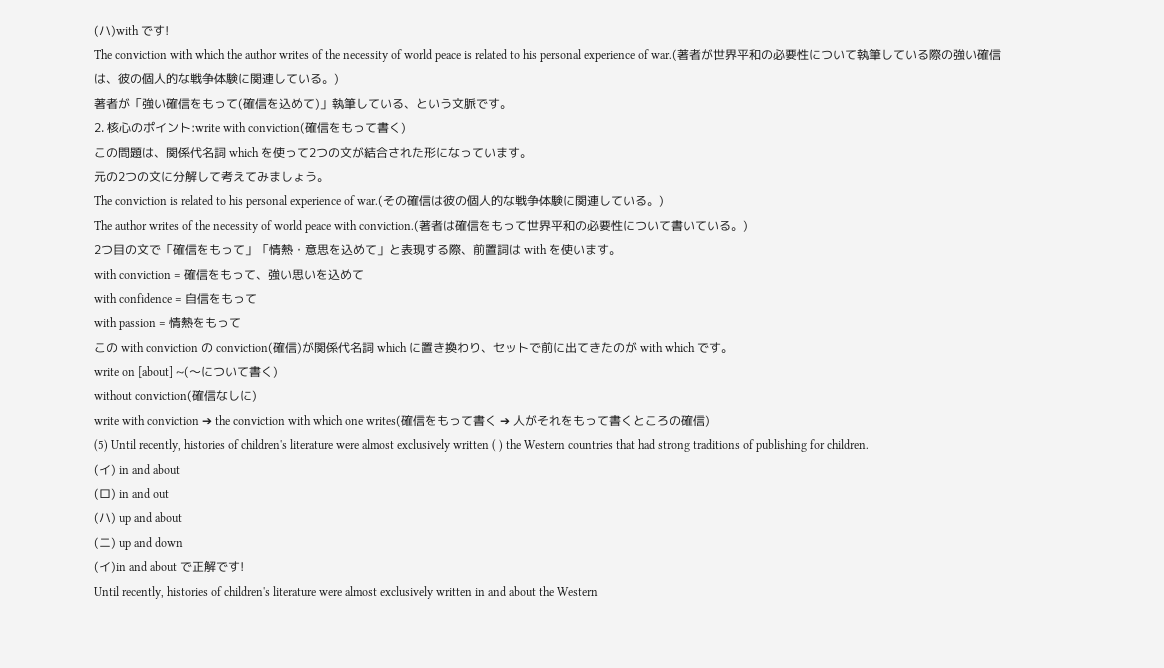(ハ)with です!
The conviction with which the author writes of the necessity of world peace is related to his personal experience of war.(著者が世界平和の必要性について執筆している際の強い確信は、彼の個人的な戦争体験に関連している。)
著者が「強い確信をもって(確信を込めて)」執筆している、という文脈です。
2. 核心のポイント:write with conviction(確信をもって書く)
この問題は、関係代名詞 which を使って2つの文が結合された形になっています。
元の2つの文に分解して考えてみましょう。
The conviction is related to his personal experience of war.(その確信は彼の個人的な戦争体験に関連している。)
The author writes of the necessity of world peace with conviction.(著者は確信をもって世界平和の必要性について書いている。)
2つ目の文で「確信をもって」「情熱・意思を込めて」と表現する際、前置詞は with を使います。
with conviction = 確信をもって、強い思いを込めて
with confidence = 自信をもって
with passion = 情熱をもって
この with conviction の conviction(確信)が関係代名詞 which に置き換わり、セットで前に出てきたのが with which です。
write on [about] ~(〜について書く)
without conviction(確信なしに)
write with conviction ➔ the conviction with which one writes(確信をもって書く ➔ 人がそれをもって書くところの確信)
(5) Until recently, histories of children's literature were almost exclusively written ( ) the Western countries that had strong traditions of publishing for children.
(イ) in and about
(ロ) in and out
(ハ) up and about
(ニ) up and down
(イ)in and about で正解です!
Until recently, histories of children's literature were almost exclusively written in and about the Western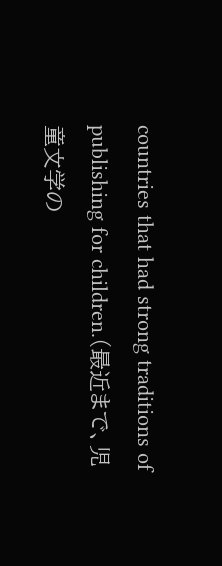countries that had strong traditions of publishing for children.(最近まで、児童文学の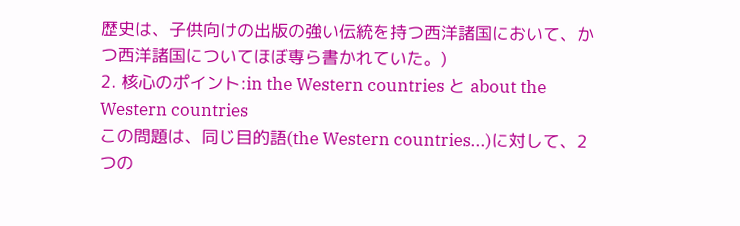歴史は、子供向けの出版の強い伝統を持つ西洋諸国において、かつ西洋諸国についてほぼ専ら書かれていた。)
2. 核心のポイント:in the Western countries と about the Western countries
この問題は、同じ目的語(the Western countries...)に対して、2つの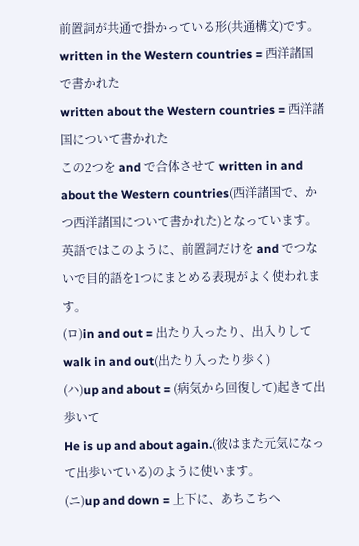前置詞が共通で掛かっている形(共通構文)です。
written in the Western countries = 西洋諸国で書かれた
written about the Western countries = 西洋諸国について書かれた
この2つを and で合体させて written in and about the Western countries(西洋諸国で、かつ西洋諸国について書かれた)となっています。
英語ではこのように、前置詞だけを and でつないで目的語を1つにまとめる表現がよく使われます。
(ロ)in and out = 出たり入ったり、出入りして walk in and out(出たり入ったり歩く)
(ハ)up and about = (病気から回復して)起きて出歩いて
He is up and about again.(彼はまた元気になって出歩いている)のように使います。
(ニ)up and down = 上下に、あちこちへ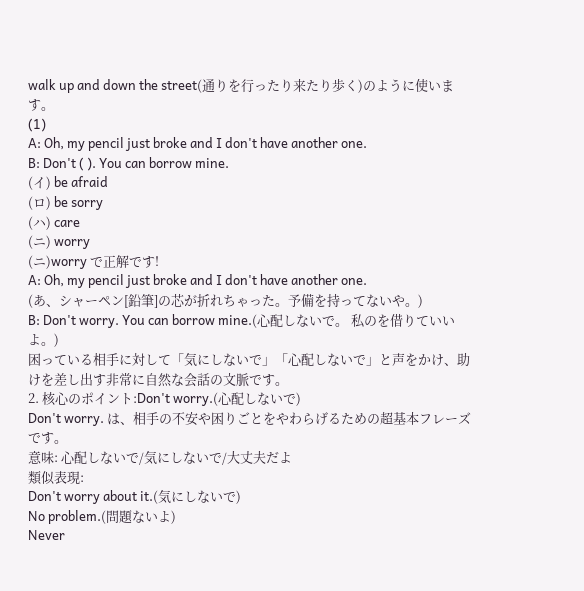walk up and down the street(通りを行ったり来たり歩く)のように使います。
(1)
A: Oh, my pencil just broke and I don't have another one.
B: Don't ( ). You can borrow mine.
(イ) be afraid
(ロ) be sorry
(ハ) care
(ニ) worry
(ニ)worry で正解です!
A: Oh, my pencil just broke and I don't have another one.
(あ、シャーペン[鉛筆]の芯が折れちゃった。予備を持ってないや。)
B: Don't worry. You can borrow mine.(心配しないで。 私のを借りていいよ。)
困っている相手に対して「気にしないで」「心配しないで」と声をかけ、助けを差し出す非常に自然な会話の文脈です。
2. 核心のポイント:Don't worry.(心配しないで)
Don't worry. は、相手の不安や困りごとをやわらげるための超基本フレーズです。
意味: 心配しないで/気にしないで/大丈夫だよ
類似表現:
Don't worry about it.(気にしないで)
No problem.(問題ないよ)
Never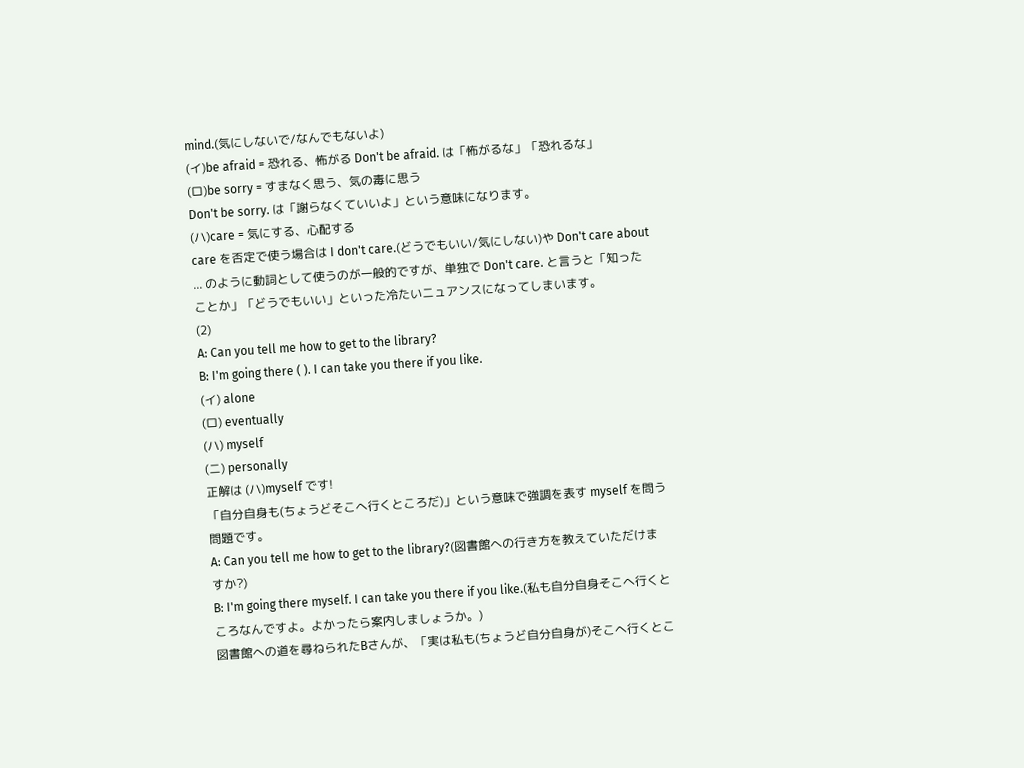mind.(気にしないで/なんでもないよ)
(イ)be afraid = 恐れる、怖がる Don't be afraid. は「怖がるな」「恐れるな」
(ロ)be sorry = すまなく思う、気の毒に思う
Don't be sorry. は「謝らなくていいよ」という意味になります。
(ハ)care = 気にする、心配する
care を否定で使う場合は I don't care.(どうでもいい/気にしない)や Don't care about ... のように動詞として使うのが一般的ですが、単独で Don't care. と言うと「知ったことか」「どうでもいい」といった冷たいニュアンスになってしまいます。
(2)
A: Can you tell me how to get to the library?
B: I'm going there ( ). I can take you there if you like.
(イ) alone
(ロ) eventually
(ハ) myself
(ニ) personally
正解は (ハ)myself です!
「自分自身も(ちょうどそこへ行くところだ)」という意味で強調を表す myself を問う問題です。
A: Can you tell me how to get to the library?(図書館への行き方を教えていただけますか?)
B: I'm going there myself. I can take you there if you like.(私も自分自身そこへ行くところなんですよ。よかったら案内しましょうか。)
図書館への道を尋ねられたBさんが、「実は私も(ちょうど自分自身が)そこへ行くとこ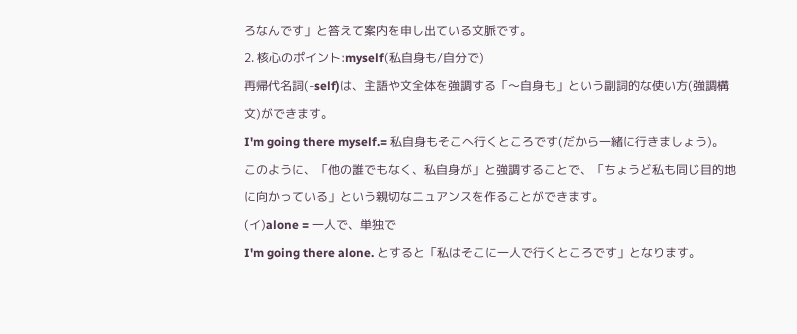ろなんです」と答えて案内を申し出ている文脈です。
2. 核心のポイント:myself(私自身も/自分で)
再帰代名詞(-self)は、主語や文全体を強調する「〜自身も」という副詞的な使い方(強調構文)ができます。
I'm going there myself.= 私自身もそこへ行くところです(だから一緒に行きましょう)。
このように、「他の誰でもなく、私自身が」と強調することで、「ちょうど私も同じ目的地に向かっている」という親切なニュアンスを作ることができます。
(イ)alone = 一人で、単独で
I'm going there alone. とすると「私はそこに一人で行くところです」となります。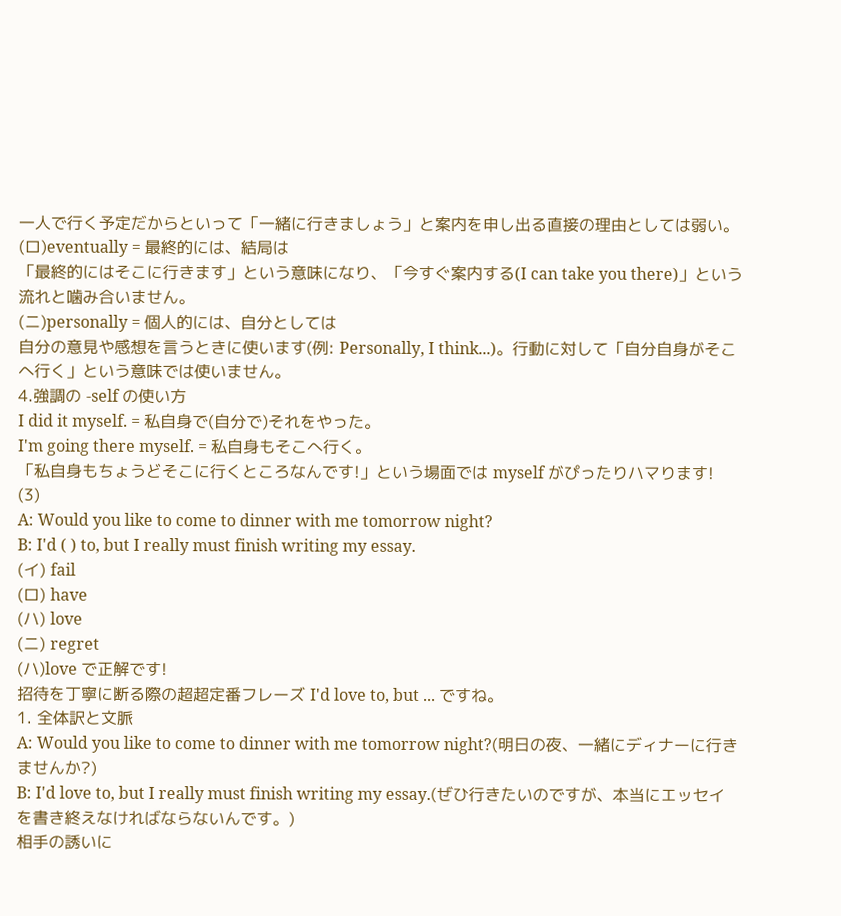一人で行く予定だからといって「一緒に行きましょう」と案内を申し出る直接の理由としては弱い。
(ロ)eventually = 最終的には、結局は
「最終的にはそこに行きます」という意味になり、「今すぐ案内する(I can take you there)」という流れと噛み合いません。
(ニ)personally = 個人的には、自分としては
自分の意見や感想を言うときに使います(例: Personally, I think...)。行動に対して「自分自身がそこへ行く」という意味では使いません。
4.強調の -self の使い方
I did it myself. = 私自身で(自分で)それをやった。
I'm going there myself. = 私自身もそこへ行く。
「私自身もちょうどそこに行くところなんです!」という場面では myself がぴったりハマります!
(3)
A: Would you like to come to dinner with me tomorrow night?
B: I'd ( ) to, but I really must finish writing my essay.
(イ) fail
(ロ) have
(ハ) love
(ニ) regret
(ハ)love で正解です!
招待を丁寧に断る際の超超定番フレーズ I'd love to, but ... ですね。
1. 全体訳と文脈
A: Would you like to come to dinner with me tomorrow night?(明日の夜、一緒にディナーに行きませんか?)
B: I'd love to, but I really must finish writing my essay.(ぜひ行きたいのですが、本当にエッセイを書き終えなければならないんです。)
相手の誘いに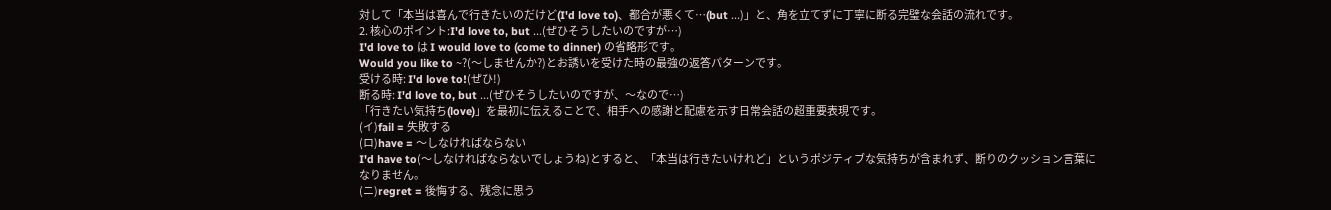対して「本当は喜んで行きたいのだけど(I'd love to)、都合が悪くて…(but ...)」と、角を立てずに丁寧に断る完璧な会話の流れです。
2. 核心のポイント:I'd love to, but ...(ぜひそうしたいのですが…)
I'd love to は I would love to (come to dinner) の省略形です。
Would you like to ~?(〜しませんか?)とお誘いを受けた時の最強の返答パターンです。
受ける時: I'd love to!(ぜひ!)
断る時: I'd love to, but ...(ぜひそうしたいのですが、〜なので…)
「行きたい気持ち(love)」を最初に伝えることで、相手への感謝と配慮を示す日常会話の超重要表現です。
(イ)fail = 失敗する
(ロ)have = 〜しなければならない
I'd have to(〜しなければならないでしょうね)とすると、「本当は行きたいけれど」というポジティブな気持ちが含まれず、断りのクッション言葉になりません。
(ニ)regret = 後悔する、残念に思う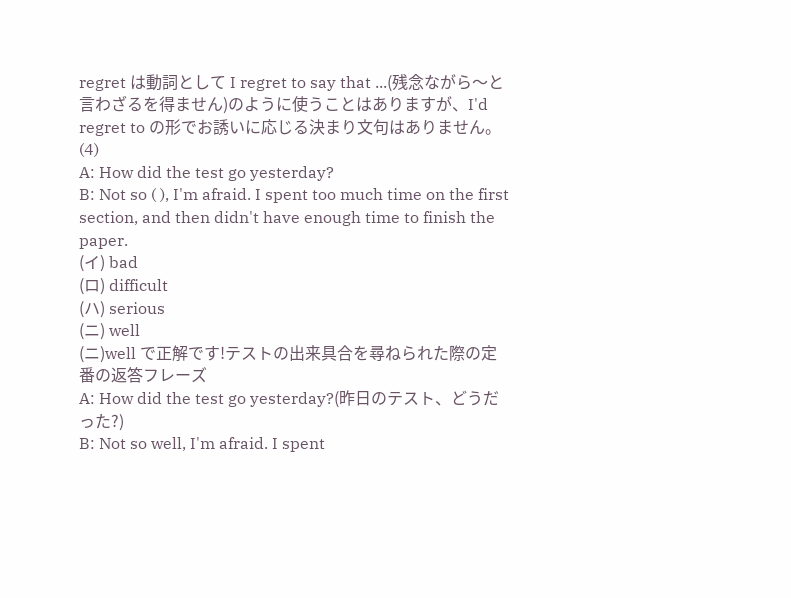regret は動詞として I regret to say that ...(残念ながら〜と言わざるを得ません)のように使うことはありますが、I'd regret to の形でお誘いに応じる決まり文句はありません。
(4)
A: How did the test go yesterday?
B: Not so ( ), I'm afraid. I spent too much time on the first section, and then didn't have enough time to finish the paper.
(イ) bad
(ロ) difficult
(ハ) serious
(ニ) well
(ニ)well で正解です!テストの出来具合を尋ねられた際の定番の返答フレーズ
A: How did the test go yesterday?(昨日のテスト、どうだった?)
B: Not so well, I'm afraid. I spent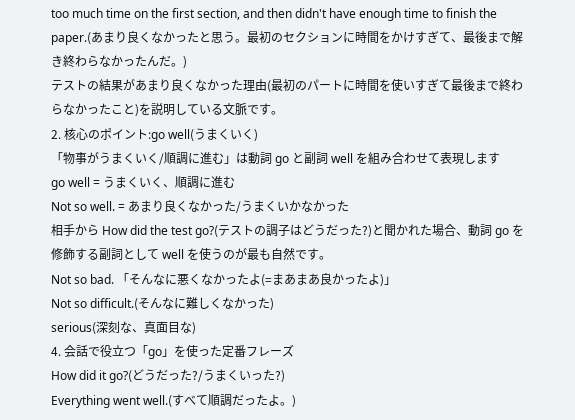too much time on the first section, and then didn't have enough time to finish the paper.(あまり良くなかったと思う。最初のセクションに時間をかけすぎて、最後まで解き終わらなかったんだ。)
テストの結果があまり良くなかった理由(最初のパートに時間を使いすぎて最後まで終わらなかったこと)を説明している文脈です。
2. 核心のポイント:go well(うまくいく)
「物事がうまくいく/順調に進む」は動詞 go と副詞 well を組み合わせて表現します
go well = うまくいく、順調に進む
Not so well. = あまり良くなかった/うまくいかなかった
相手から How did the test go?(テストの調子はどうだった?)と聞かれた場合、動詞 go を修飾する副詞として well を使うのが最も自然です。
Not so bad. 「そんなに悪くなかったよ(=まあまあ良かったよ)」
Not so difficult.(そんなに難しくなかった)
serious(深刻な、真面目な)
4. 会話で役立つ「go」を使った定番フレーズ
How did it go?(どうだった?/うまくいった?)
Everything went well.(すべて順調だったよ。)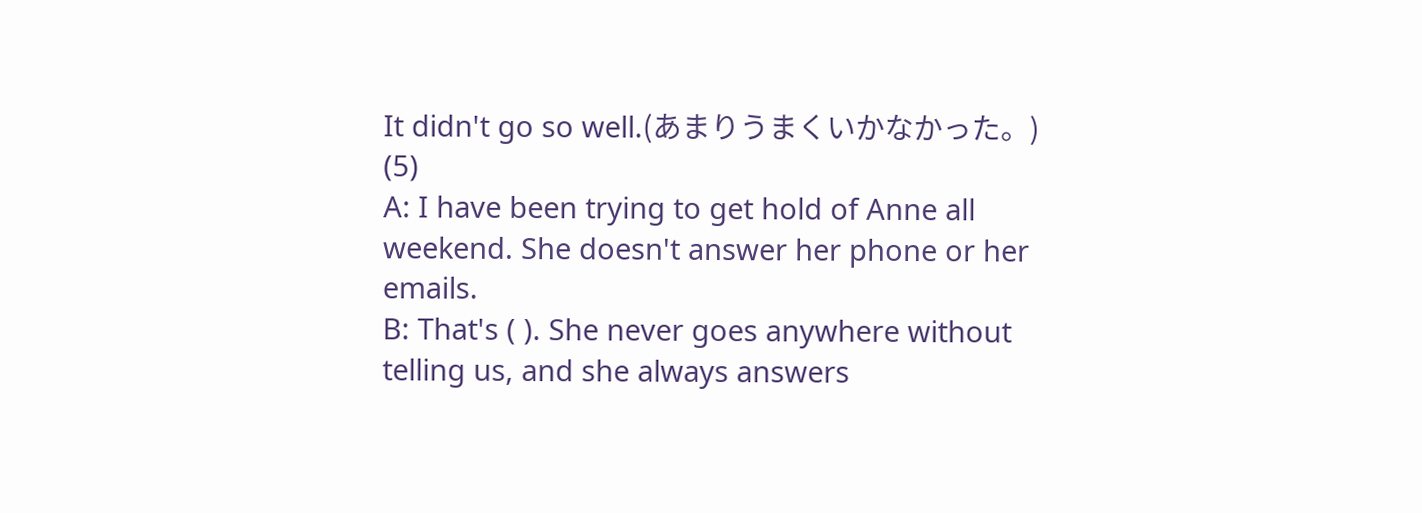It didn't go so well.(あまりうまくいかなかった。)
(5)
A: I have been trying to get hold of Anne all weekend. She doesn't answer her phone or her emails.
B: That's ( ). She never goes anywhere without telling us, and she always answers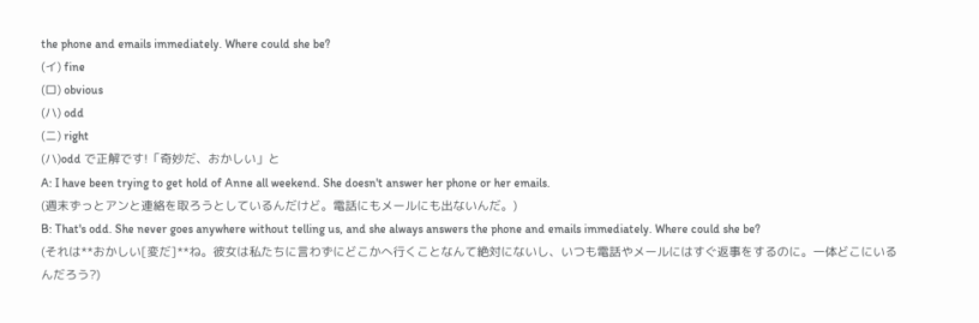the phone and emails immediately. Where could she be?
(イ) fine
(ロ) obvious
(ハ) odd
(ニ) right
(ハ)odd で正解です!「奇妙だ、おかしい」と
A: I have been trying to get hold of Anne all weekend. She doesn't answer her phone or her emails.
(週末ずっとアンと連絡を取ろうとしているんだけど。電話にもメールにも出ないんだ。)
B: That's odd. She never goes anywhere without telling us, and she always answers the phone and emails immediately. Where could she be?
(それは**おかしい[変だ]**ね。彼女は私たちに言わずにどこかへ行くことなんて絶対にないし、いつも電話やメールにはすぐ返事をするのに。一体どこにいるんだろう?)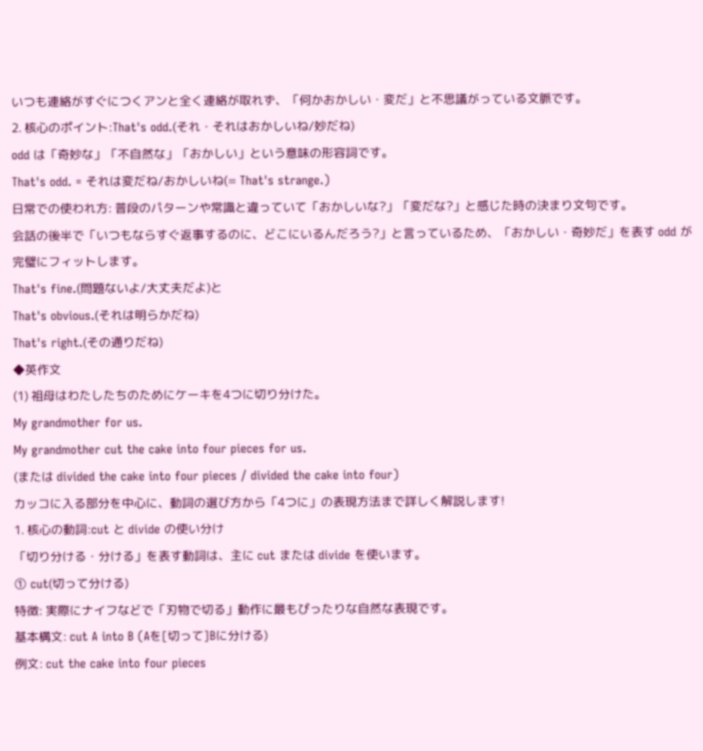いつも連絡がすぐにつくアンと全く連絡が取れず、「何かおかしい・変だ」と不思議がっている文脈です。
2. 核心のポイント:That's odd.(それ・それはおかしいね/妙だね)
odd は「奇妙な」「不自然な」「おかしい」という意味の形容詞です。
That's odd. = それは変だね/おかしいね(= That's strange.)
日常での使われ方: 普段のパターンや常識と違っていて「おかしいな?」「変だな?」と感じた時の決まり文句です。
会話の後半で「いつもならすぐ返事するのに、どこにいるんだろう?」と言っているため、「おかしい・奇妙だ」を表す odd が完璧にフィットします。
That's fine.(問題ないよ/大丈夫だよ)と
That's obvious.(それは明らかだね)
That's right.(その通りだね)
◆英作文
(1) 祖母はわたしたちのためにケーキを4つに切り分けた。
My grandmother for us.
My grandmother cut the cake into four pieces for us.
(または divided the cake into four pieces / divided the cake into four)
カッコに入る部分を中心に、動詞の選び方から「4つに」の表現方法まで詳しく解説します!
1. 核心の動詞:cut と divide の使い分け
「切り分ける・分ける」を表す動詞は、主に cut または divide を使います。
① cut(切って分ける)
特徴: 実際にナイフなどで「刃物で切る」動作に最もぴったりな自然な表現です。
基本構文: cut A into B (Aを[切って]Bに分ける)
例文: cut the cake into four pieces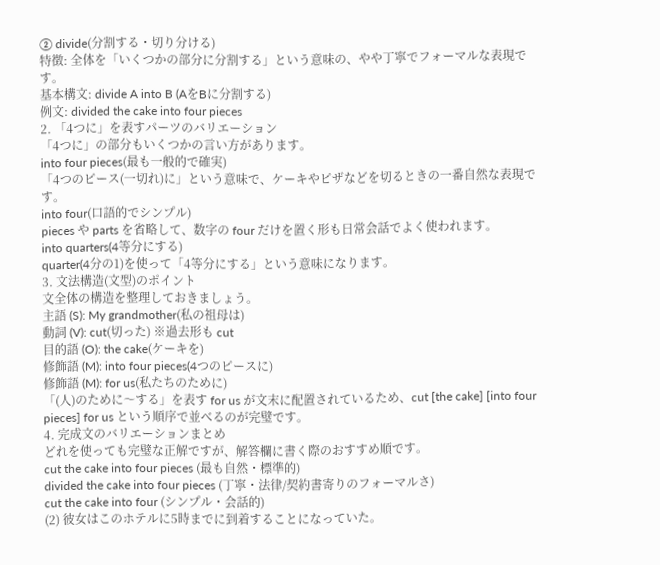② divide(分割する・切り分ける)
特徴: 全体を「いくつかの部分に分割する」という意味の、やや丁寧でフォーマルな表現です。
基本構文: divide A into B (AをBに分割する)
例文: divided the cake into four pieces
2. 「4つに」を表すパーツのバリエーション
「4つに」の部分もいくつかの言い方があります。
into four pieces(最も一般的で確実)
「4つのピース(一切れ)に」という意味で、ケーキやピザなどを切るときの一番自然な表現です。
into four(口語的でシンプル)
pieces や parts を省略して、数字の four だけを置く形も日常会話でよく使われます。
into quarters(4等分にする)
quarter(4分の1)を使って「4等分にする」という意味になります。
3. 文法構造(文型)のポイント
文全体の構造を整理しておきましょう。
主語 (S): My grandmother(私の祖母は)
動詞 (V): cut(切った) ※過去形も cut
目的語 (O): the cake(ケーキを)
修飾語 (M): into four pieces(4つのピースに)
修飾語 (M): for us(私たちのために)
「(人)のために〜する」を表す for us が文末に配置されているため、cut [the cake] [into four pieces] for us という順序で並べるのが完璧です。
4. 完成文のバリエーションまとめ
どれを使っても完璧な正解ですが、解答欄に書く際のおすすめ順です。
cut the cake into four pieces (最も自然・標準的)
divided the cake into four pieces (丁寧・法律/契約書寄りのフォーマルさ)
cut the cake into four (シンプル・会話的)
(2) 彼女はこのホテルに5時までに到着することになっていた。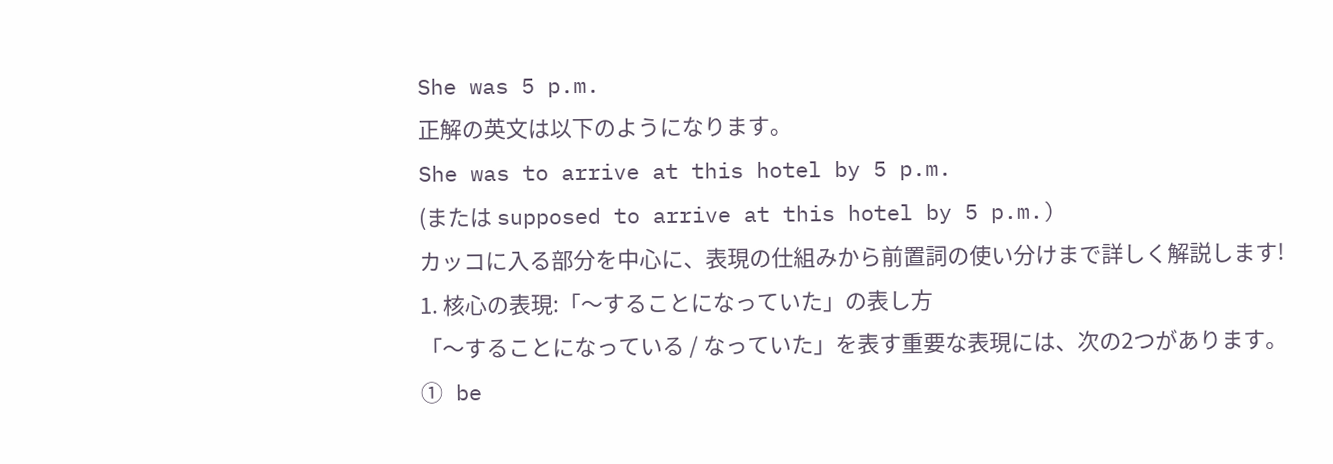She was 5 p.m.
正解の英文は以下のようになります。
She was to arrive at this hotel by 5 p.m.
(または supposed to arrive at this hotel by 5 p.m.)
カッコに入る部分を中心に、表現の仕組みから前置詞の使い分けまで詳しく解説します!
1. 核心の表現:「〜することになっていた」の表し方
「〜することになっている / なっていた」を表す重要な表現には、次の2つがあります。
① be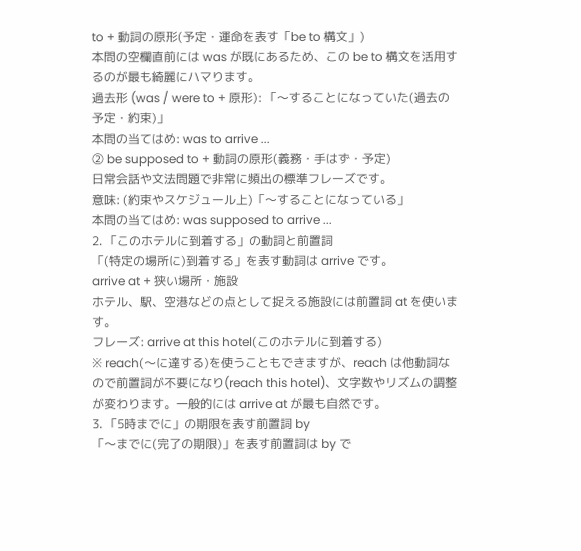to + 動詞の原形(予定・運命を表す「be to 構文」)
本問の空欄直前には was が既にあるため、この be to 構文を活用するのが最も綺麗にハマります。
過去形 (was / were to + 原形): 「〜することになっていた(過去の予定・約束)」
本問の当てはめ: was to arrive ...
② be supposed to + 動詞の原形(義務・手はず・予定)
日常会話や文法問題で非常に頻出の標準フレーズです。
意味: (約束やスケジュール上)「〜することになっている」
本問の当てはめ: was supposed to arrive ...
2. 「このホテルに到着する」の動詞と前置詞
「(特定の場所に)到着する」を表す動詞は arrive です。
arrive at + 狭い場所・施設
ホテル、駅、空港などの点として捉える施設には前置詞 at を使います。
フレーズ: arrive at this hotel(このホテルに到着する)
※ reach(〜に達する)を使うこともできますが、reach は他動詞なので前置詞が不要になり(reach this hotel)、文字数やリズムの調整が変わります。一般的には arrive at が最も自然です。
3. 「5時までに」の期限を表す前置詞 by
「〜までに(完了の期限)」を表す前置詞は by で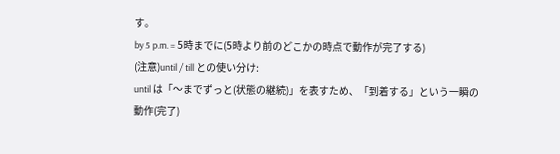す。
by 5 p.m. = 5時までに(5時より前のどこかの時点で動作が完了する)
(注意)until / till との使い分け:
until は「〜までずっと(状態の継続)」を表すため、「到着する」という一瞬の動作(完了)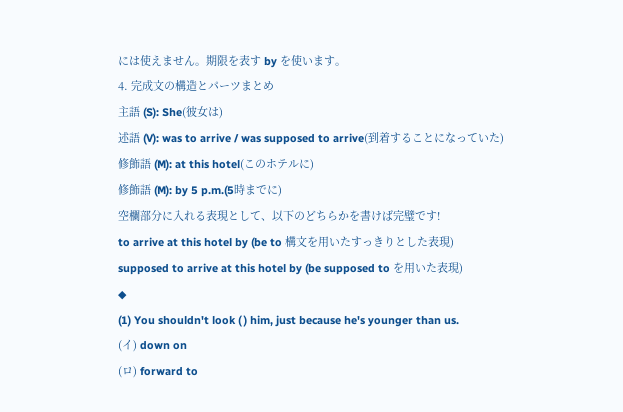には使えません。期限を表す by を使います。
4. 完成文の構造とパーツまとめ
主語 (S): She(彼女は)
述語 (V): was to arrive / was supposed to arrive(到着することになっていた)
修飾語 (M): at this hotel(このホテルに)
修飾語 (M): by 5 p.m.(5時までに)
空欄部分に入れる表現として、以下のどちらかを書けば完璧です!
to arrive at this hotel by (be to 構文を用いたすっきりとした表現)
supposed to arrive at this hotel by (be supposed to を用いた表現)
◆
(1) You shouldn't look ( ) him, just because he's younger than us.
(イ) down on
(ロ) forward to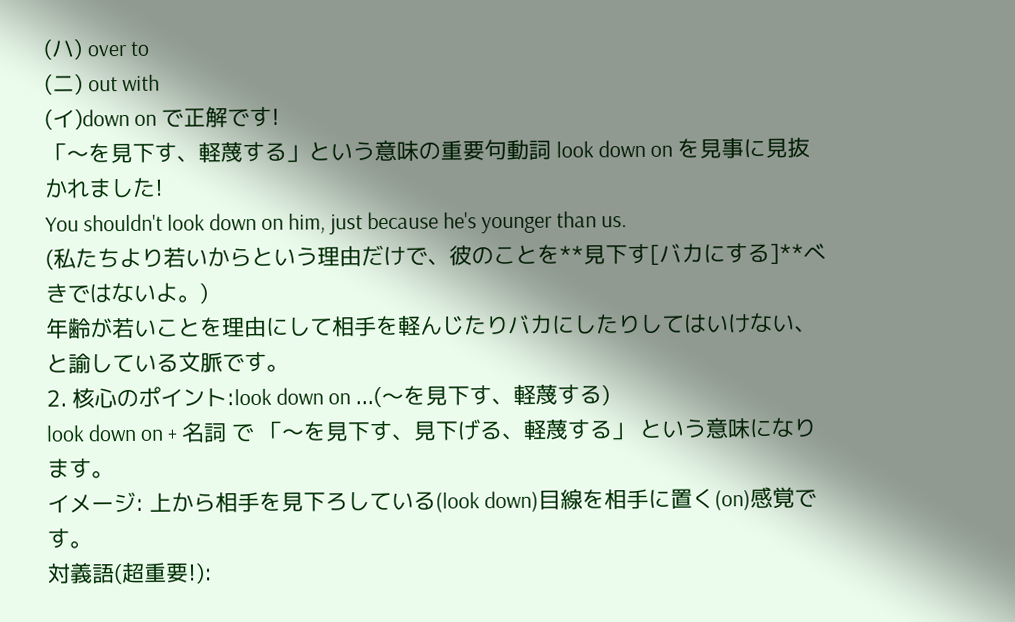(ハ) over to
(ニ) out with
(イ)down on で正解です!
「〜を見下す、軽蔑する」という意味の重要句動詞 look down on を見事に見抜かれました!
You shouldn't look down on him, just because he's younger than us.
(私たちより若いからという理由だけで、彼のことを**見下す[バカにする]**べきではないよ。)
年齢が若いことを理由にして相手を軽んじたりバカにしたりしてはいけない、と諭している文脈です。
2. 核心のポイント:look down on ...(〜を見下す、軽蔑する)
look down on + 名詞 で 「〜を見下す、見下げる、軽蔑する」 という意味になります。
イメージ: 上から相手を見下ろしている(look down)目線を相手に置く(on)感覚です。
対義語(超重要!):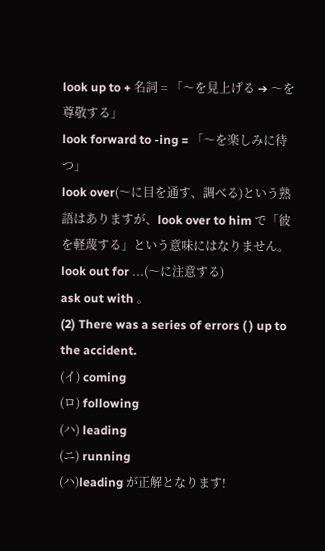look up to + 名詞 = 「〜を見上げる ➔ 〜を尊敬する」
look forward to -ing = 「〜を楽しみに待つ」
look over(〜に目を通す、調べる)という熟語はありますが、look over to him で「彼を軽蔑する」という意味にはなりません。
look out for ...(〜に注意する)
ask out with 。
(2) There was a series of errors ( ) up to the accident.
(イ) coming
(ロ) following
(ハ) leading
(ニ) running
(ハ)leading が正解となります!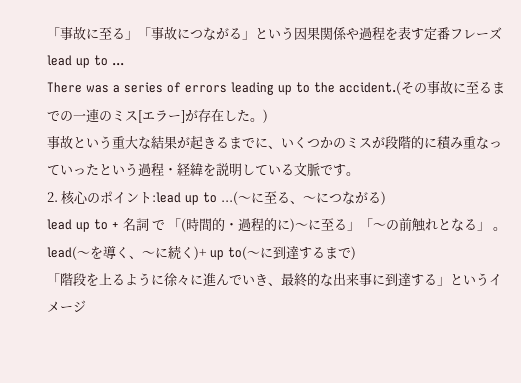「事故に至る」「事故につながる」という因果関係や過程を表す定番フレーズ lead up to ...
There was a series of errors leading up to the accident.(その事故に至るまでの一連のミス[エラー]が存在した。)
事故という重大な結果が起きるまでに、いくつかのミスが段階的に積み重なっていったという過程・経緯を説明している文脈です。
2. 核心のポイント:lead up to ...(〜に至る、〜につながる)
lead up to + 名詞 で 「(時間的・過程的に)〜に至る」「〜の前触れとなる」 。
lead(〜を導く、〜に続く)+ up to(〜に到達するまで)
「階段を上るように徐々に進んでいき、最終的な出来事に到達する」というイメージ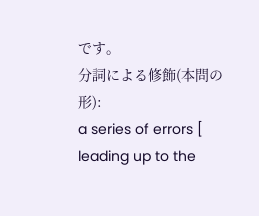です。
分詞による修飾(本問の形):
a series of errors [ leading up to the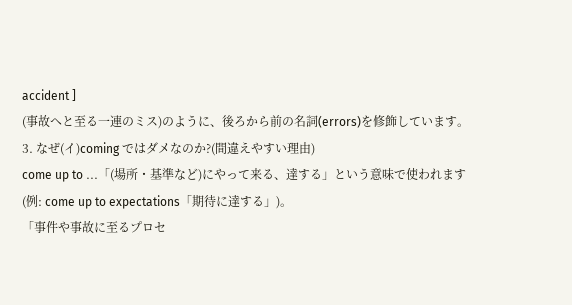accident ]
(事故へと至る一連のミス)のように、後ろから前の名詞(errors)を修飾しています。
3. なぜ(イ)coming ではダメなのか?(間違えやすい理由)
come up to ...「(場所・基準など)にやって来る、達する」という意味で使われます
(例: come up to expectations「期待に達する」)。
「事件や事故に至るプロセ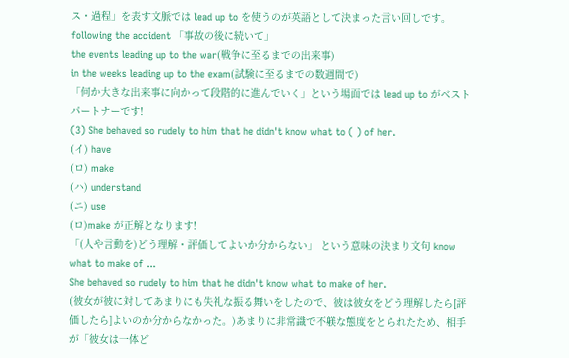ス・過程」を表す文脈では lead up to を使うのが英語として決まった言い回しです。
following the accident 「事故の後に続いて」
the events leading up to the war(戦争に至るまでの出来事)
in the weeks leading up to the exam(試験に至るまでの数週間で)
「何か大きな出来事に向かって段階的に進んでいく」という場面では lead up to がベストパートナーです!
(3) She behaved so rudely to him that he didn't know what to ( ) of her.
(イ) have
(ロ) make
(ハ) understand
(ニ) use
(ロ)make が正解となります!
「(人や言動を)どう理解・評価してよいか分からない」 という意味の決まり文句 know what to make of ...
She behaved so rudely to him that he didn't know what to make of her.
(彼女が彼に対してあまりにも失礼な振る舞いをしたので、彼は彼女をどう理解したら[評価したら]よいのか分からなかった。)あまりに非常識で不躾な態度をとられたため、相手が「彼女は一体ど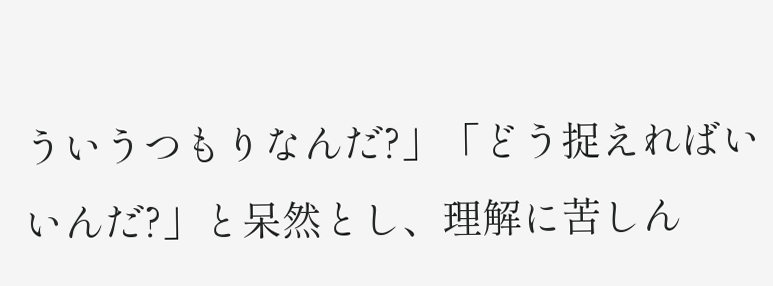ういうつもりなんだ?」「どう捉えればいいんだ?」と呆然とし、理解に苦しん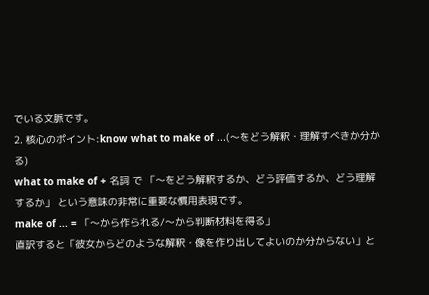でいる文脈です。
2. 核心のポイント:know what to make of ...(〜をどう解釈・理解すべきか分かる)
what to make of + 名詞 で 「〜をどう解釈するか、どう評価するか、どう理解するか」 という意味の非常に重要な慣用表現です。
make of ... = 「〜から作られる/〜から判断材料を得る」
直訳すると「彼女からどのような解釈・像を作り出してよいのか分からない」と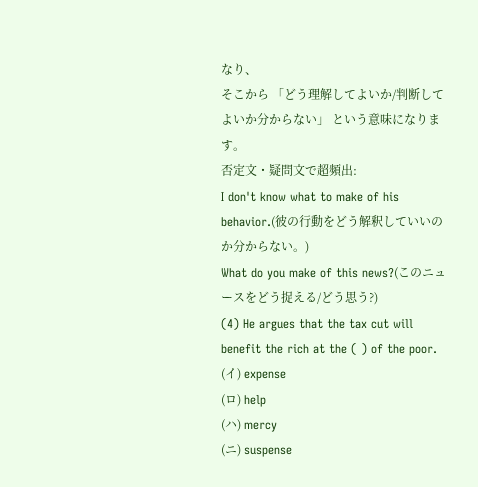なり、
そこから 「どう理解してよいか/判断してよいか分からない」 という意味になります。
否定文・疑問文で超頻出:
I don't know what to make of his behavior.(彼の行動をどう解釈していいのか分からない。)
What do you make of this news?(このニュースをどう捉える/どう思う?)
(4) He argues that the tax cut will benefit the rich at the ( ) of the poor.
(イ) expense
(ロ) help
(ハ) mercy
(ニ) suspense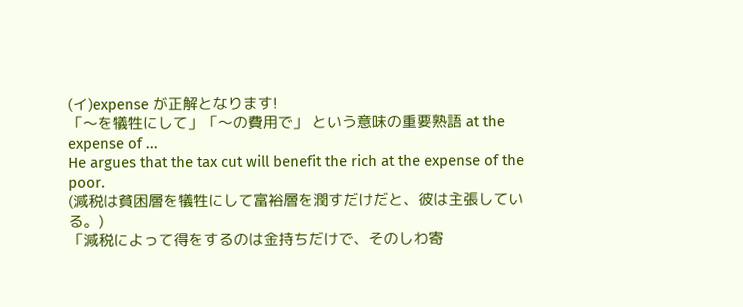(イ)expense が正解となります!
「〜を犠牲にして」「〜の費用で」 という意味の重要熟語 at the expense of ...
He argues that the tax cut will benefit the rich at the expense of the poor.
(減税は貧困層を犠牲にして富裕層を潤すだけだと、彼は主張している。)
「減税によって得をするのは金持ちだけで、そのしわ寄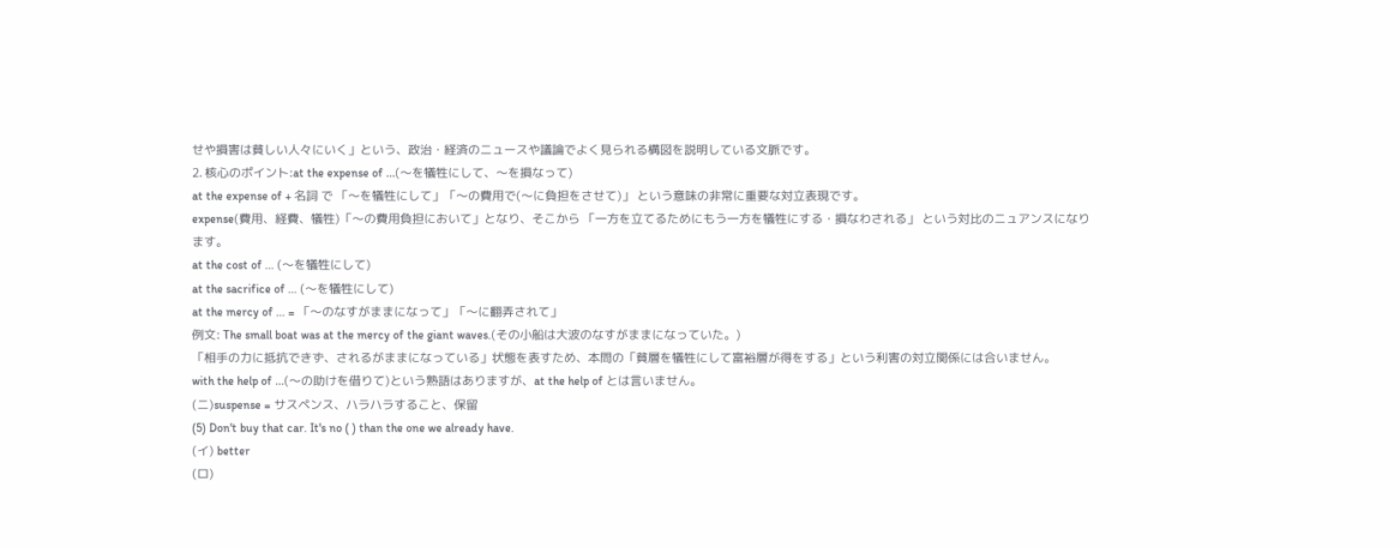せや損害は貧しい人々にいく」という、政治・経済のニュースや議論でよく見られる構図を説明している文脈です。
2. 核心のポイント:at the expense of ...(〜を犠牲にして、〜を損なって)
at the expense of + 名詞 で 「〜を犠牲にして」「〜の費用で(〜に負担をさせて)」 という意味の非常に重要な対立表現です。
expense(費用、経費、犠牲)「〜の費用負担において」となり、そこから 「一方を立てるためにもう一方を犠牲にする・損なわされる」 という対比のニュアンスになります。
at the cost of ... (〜を犠牲にして)
at the sacrifice of ... (〜を犠牲にして)
at the mercy of ... = 「〜のなすがままになって」「〜に翻弄されて」
例文: The small boat was at the mercy of the giant waves.(その小船は大波のなすがままになっていた。)
「相手の力に抵抗できず、されるがままになっている」状態を表すため、本問の「貧層を犠牲にして富裕層が得をする」という利害の対立関係には合いません。
with the help of ...(〜の助けを借りて)という熟語はありますが、at the help of とは言いません。
(ニ)suspense = サスペンス、ハラハラすること、保留
(5) Don't buy that car. It's no ( ) than the one we already have.
(イ) better
(ロ)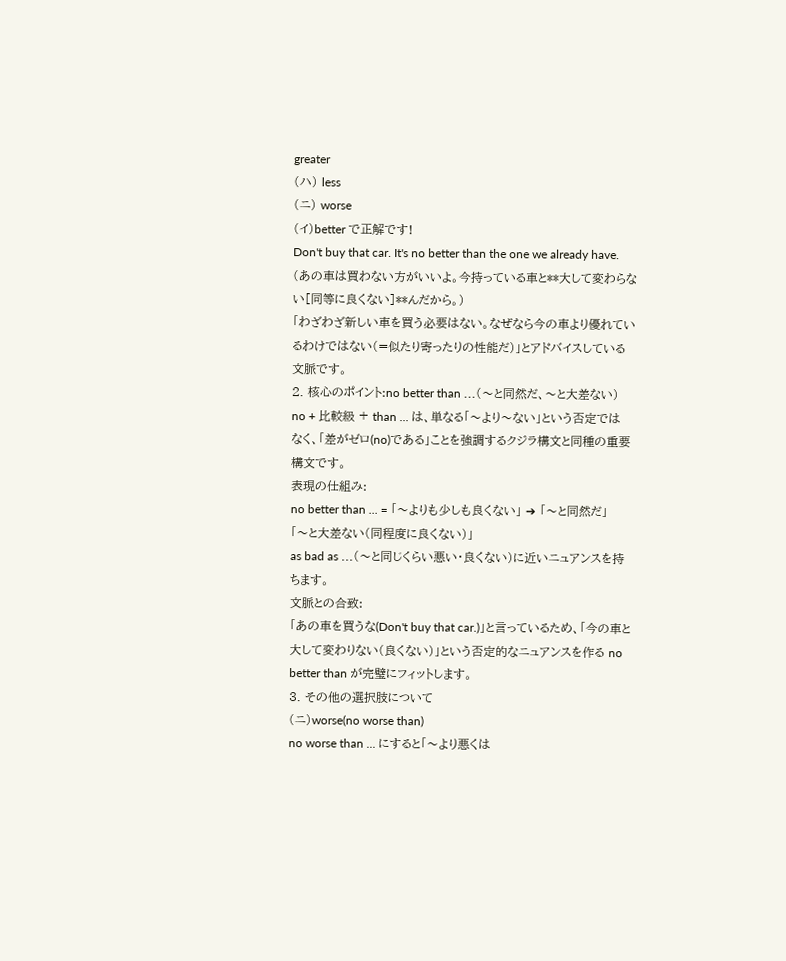greater
(ハ) less
(ニ) worse
(イ)better で正解です!
Don't buy that car. It's no better than the one we already have.
(あの車は買わない方がいいよ。今持っている車と**大して変わらない[同等に良くない]**んだから。)
「わざわざ新しい車を買う必要はない。なぜなら今の車より優れているわけではない(=似たり寄ったりの性能だ)」とアドバイスしている文脈です。
2. 核心のポイント:no better than ...(〜と同然だ、〜と大差ない)
no + 比較級 + than ... は、単なる「〜より〜ない」という否定ではなく、「差がゼロ(no)である」ことを強調するクジラ構文と同種の重要構文です。
表現の仕組み:
no better than ... = 「〜よりも少しも良くない」 ➔ 「〜と同然だ」「〜と大差ない(同程度に良くない)」
as bad as ...(〜と同じくらい悪い・良くない)に近いニュアンスを持ちます。
文脈との合致:
「あの車を買うな(Don't buy that car.)」と言っているため、「今の車と大して変わりない(良くない)」という否定的なニュアンスを作る no better than が完璧にフィットします。
3. その他の選択肢について
(ニ)worse(no worse than)
no worse than ... にすると「〜より悪くは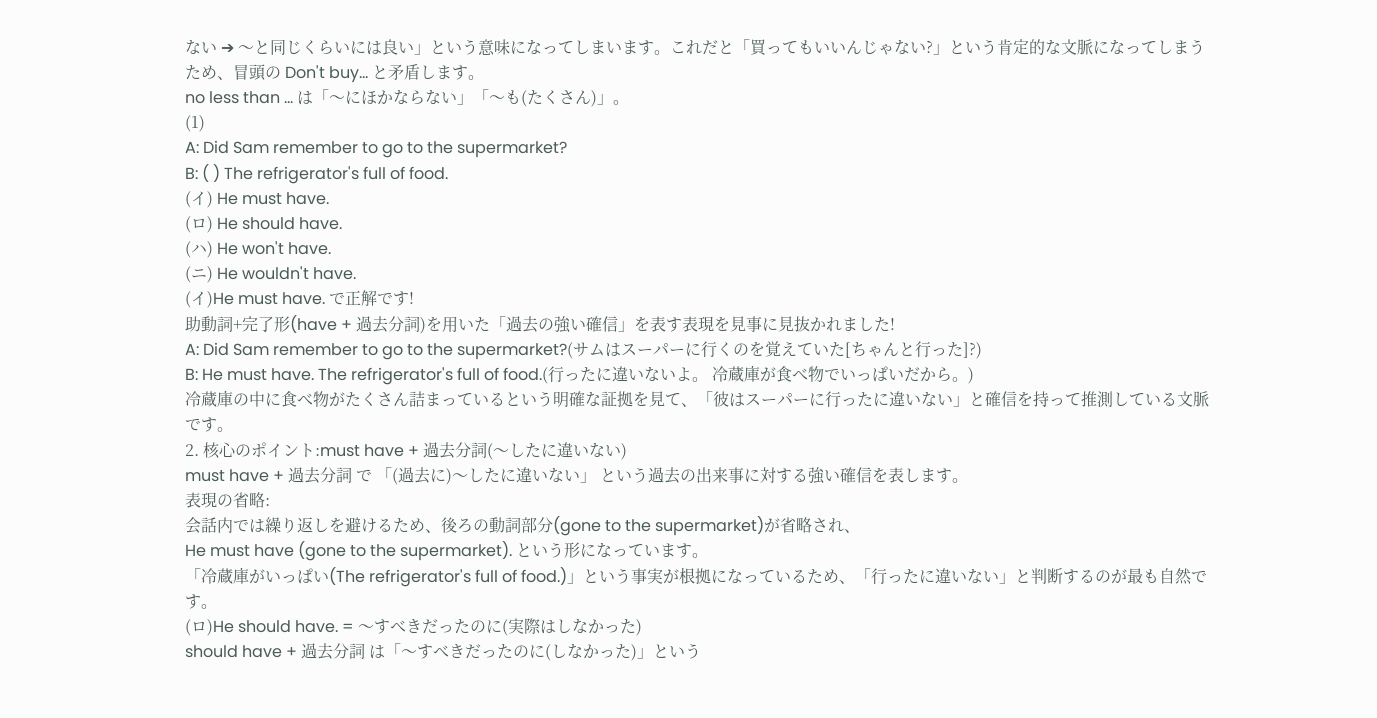ない ➔ 〜と同じくらいには良い」という意味になってしまいます。これだと「買ってもいいんじゃない?」という肯定的な文脈になってしまうため、冒頭の Don't buy... と矛盾します。
no less than ... は「〜にほかならない」「〜も(たくさん)」。
(1)
A: Did Sam remember to go to the supermarket?
B: ( ) The refrigerator's full of food.
(イ) He must have.
(ロ) He should have.
(ハ) He won't have.
(ニ) He wouldn't have.
(イ)He must have. で正解です!
助動詞+完了形(have + 過去分詞)を用いた「過去の強い確信」を表す表現を見事に見抜かれました!
A: Did Sam remember to go to the supermarket?(サムはスーパーに行くのを覚えていた[ちゃんと行った]?)
B: He must have. The refrigerator's full of food.(行ったに違いないよ。 冷蔵庫が食べ物でいっぱいだから。)
冷蔵庫の中に食べ物がたくさん詰まっているという明確な証拠を見て、「彼はスーパーに行ったに違いない」と確信を持って推測している文脈です。
2. 核心のポイント:must have + 過去分詞(〜したに違いない)
must have + 過去分詞 で 「(過去に)〜したに違いない」 という過去の出来事に対する強い確信を表します。
表現の省略:
会話内では繰り返しを避けるため、後ろの動詞部分(gone to the supermarket)が省略され、
He must have (gone to the supermarket). という形になっています。
「冷蔵庫がいっぱい(The refrigerator's full of food.)」という事実が根拠になっているため、「行ったに違いない」と判断するのが最も自然です。
(ロ)He should have. = 〜すべきだったのに(実際はしなかった)
should have + 過去分詞 は「〜すべきだったのに(しなかった)」という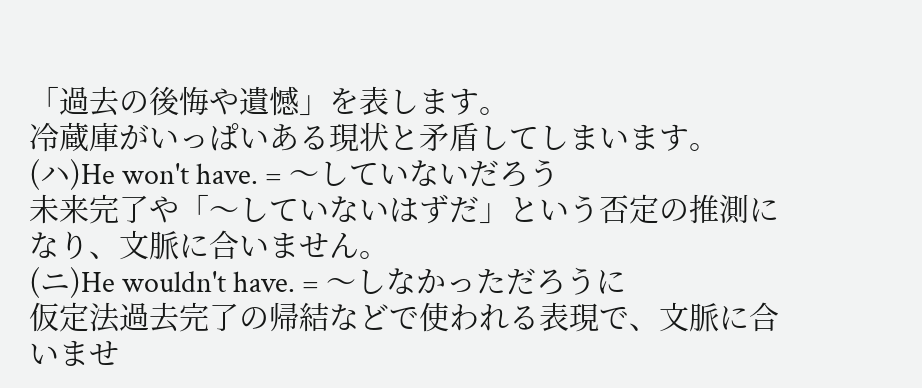「過去の後悔や遺憾」を表します。
冷蔵庫がいっぱいある現状と矛盾してしまいます。
(ハ)He won't have. = 〜していないだろう
未来完了や「〜していないはずだ」という否定の推測になり、文脈に合いません。
(ニ)He wouldn't have. = 〜しなかっただろうに
仮定法過去完了の帰結などで使われる表現で、文脈に合いませ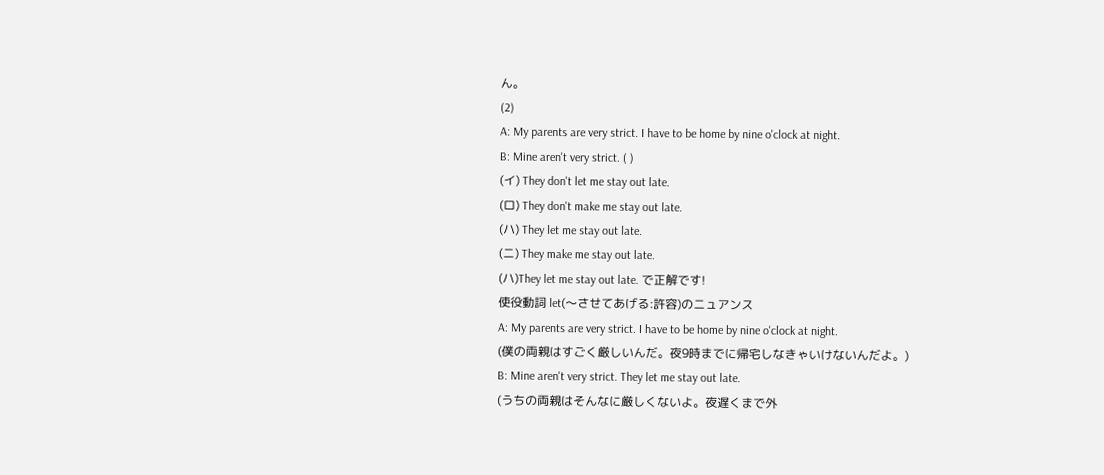ん。
(2)
A: My parents are very strict. I have to be home by nine o'clock at night.
B: Mine aren't very strict. ( )
(イ) They don't let me stay out late.
(ロ) They don't make me stay out late.
(ハ) They let me stay out late.
(ニ) They make me stay out late.
(ハ)They let me stay out late. で正解です!
使役動詞 let(〜させてあげる:許容)のニュアンス
A: My parents are very strict. I have to be home by nine o'clock at night.
(僕の両親はすごく厳しいんだ。夜9時までに帰宅しなきゃいけないんだよ。)
B: Mine aren't very strict. They let me stay out late.
(うちの両親はそんなに厳しくないよ。夜遅くまで外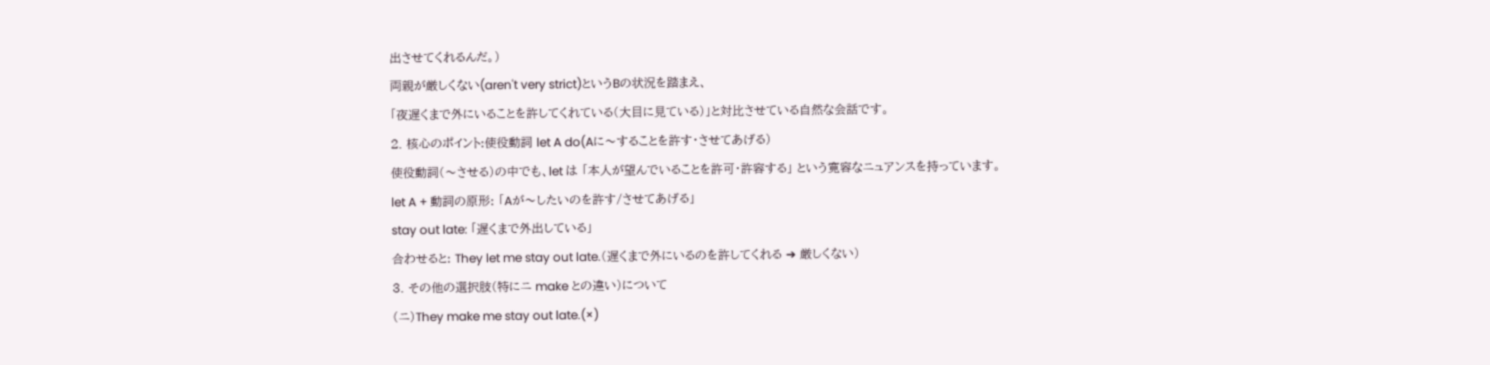出させてくれるんだ。)
両親が厳しくない(aren't very strict)というBの状況を踏まえ、
「夜遅くまで外にいることを許してくれている(大目に見ている)」と対比させている自然な会話です。
2. 核心のポイント:使役動詞 let A do(Aに〜することを許す・させてあげる)
使役動詞(〜させる)の中でも、let は 「本人が望んでいることを許可・許容する」 という寛容なニュアンスを持っています。
let A + 動詞の原形: 「Aが〜したいのを許す/させてあげる」
stay out late: 「遅くまで外出している」
合わせると: They let me stay out late.(遅くまで外にいるのを許してくれる ➔ 厳しくない)
3. その他の選択肢(特にニ make との違い)について
(ニ)They make me stay out late.(×)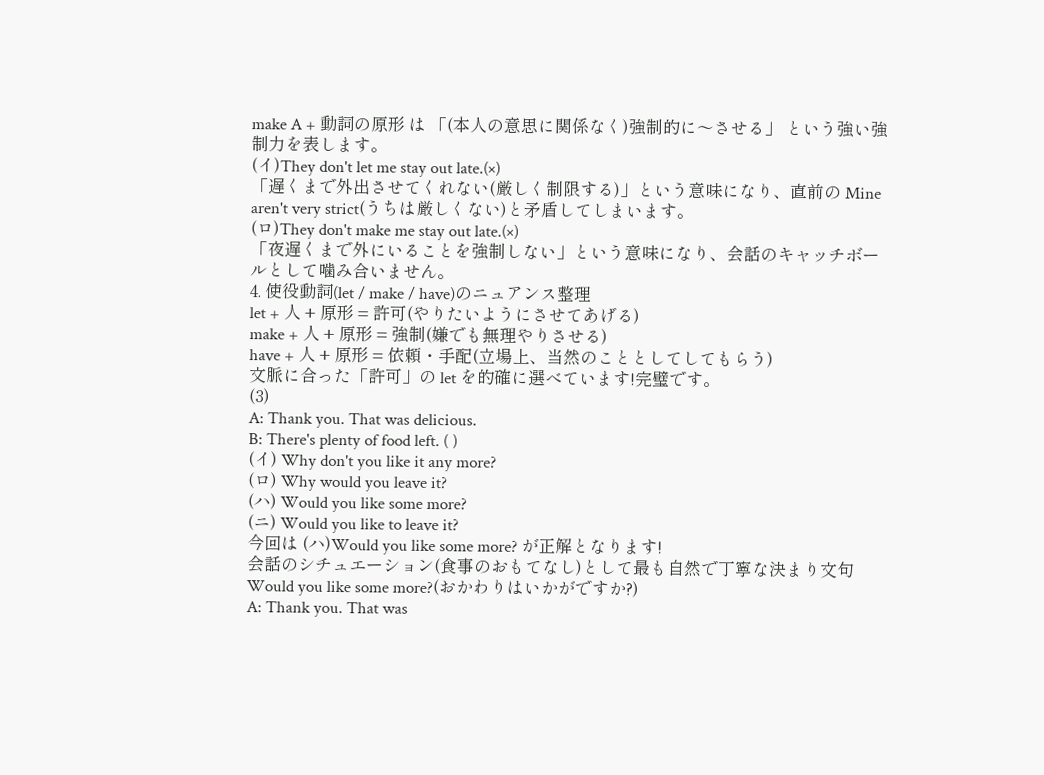make A + 動詞の原形 は 「(本人の意思に関係なく)強制的に〜させる」 という強い強制力を表します。
(イ)They don't let me stay out late.(×)
「遅くまで外出させてくれない(厳しく制限する)」という意味になり、直前の Mine aren't very strict(うちは厳しくない)と矛盾してしまいます。
(ロ)They don't make me stay out late.(×)
「夜遅くまで外にいることを強制しない」という意味になり、会話のキャッチボールとして噛み合いません。
4. 使役動詞(let / make / have)のニュアンス整理
let + 人 + 原形 = 許可(やりたいようにさせてあげる)
make + 人 + 原形 = 強制(嫌でも無理やりさせる)
have + 人 + 原形 = 依頼・手配(立場上、当然のこととしてしてもらう)
文脈に合った「許可」の let を的確に選べています!完璧です。
(3)
A: Thank you. That was delicious.
B: There's plenty of food left. ( )
(イ) Why don't you like it any more?
(ロ) Why would you leave it?
(ハ) Would you like some more?
(ニ) Would you like to leave it?
今回は (ハ)Would you like some more? が正解となります!
会話のシチュエーション(食事のおもてなし)として最も自然で丁寧な決まり文句 Would you like some more?(おかわりはいかがですか?)
A: Thank you. That was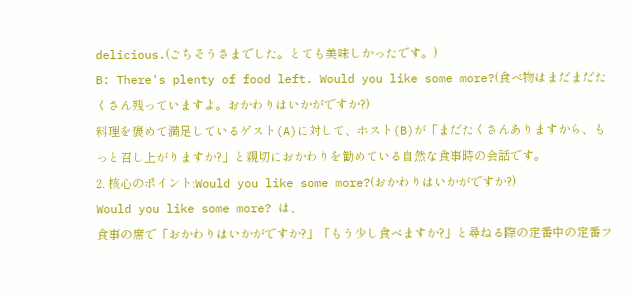delicious.(ごちそうさまでした。とても美味しかったです。)
B: There's plenty of food left. Would you like some more?(食べ物はまだまだたくさん残っていますよ。おかわりはいかがですか?)
料理を褒めて満足しているゲスト(A)に対して、ホスト(B)が「まだたくさんありますから、もっと召し上がりますか?」と親切におかわりを勧めている自然な食事時の会話です。
2. 核心のポイント:Would you like some more?(おかわりはいかがですか?)
Would you like some more? は、
食事の席で「おかわりはいかがですか?」「もう少し食べますか?」と尋ねる際の定番中の定番フ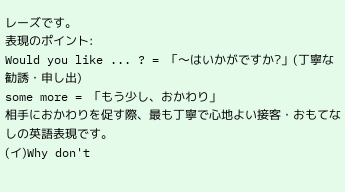レーズです。
表現のポイント:
Would you like ... ? = 「〜はいかがですか?」(丁寧な勧誘・申し出)
some more = 「もう少し、おかわり」
相手におかわりを促す際、最も丁寧で心地よい接客・おもてなしの英語表現です。
(イ)Why don't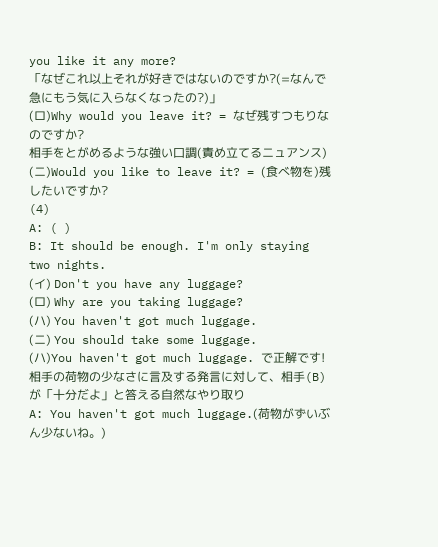you like it any more?
「なぜこれ以上それが好きではないのですか?(=なんで急にもう気に入らなくなったの?)」
(ロ)Why would you leave it? = なぜ残すつもりなのですか?
相手をとがめるような強い口調(責め立てるニュアンス)
(ニ)Would you like to leave it? = (食べ物を)残したいですか?
(4)
A: ( )
B: It should be enough. I'm only staying two nights.
(イ) Don't you have any luggage?
(ロ) Why are you taking luggage?
(ハ) You haven't got much luggage.
(ニ) You should take some luggage.
(ハ)You haven't got much luggage. で正解です!
相手の荷物の少なさに言及する発言に対して、相手(B)が「十分だよ」と答える自然なやり取り
A: You haven't got much luggage.(荷物がずいぶん少ないね。)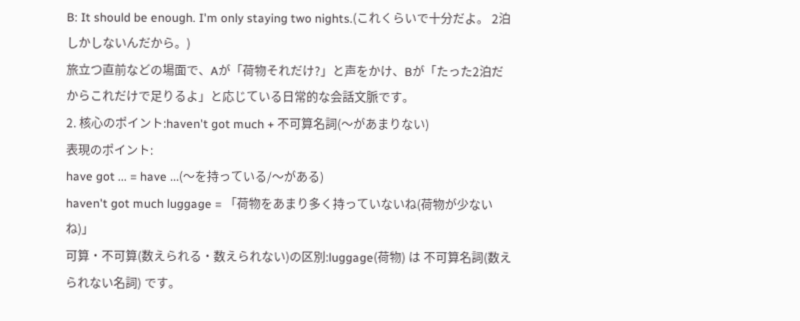B: It should be enough. I'm only staying two nights.(これくらいで十分だよ。 2泊しかしないんだから。)
旅立つ直前などの場面で、Aが「荷物それだけ?」と声をかけ、Bが「たった2泊だからこれだけで足りるよ」と応じている日常的な会話文脈です。
2. 核心のポイント:haven't got much + 不可算名詞(〜があまりない)
表現のポイント:
have got ... = have ...(〜を持っている/〜がある)
haven't got much luggage = 「荷物をあまり多く持っていないね(荷物が少ないね)」
可算・不可算(数えられる・数えられない)の区別:luggage(荷物) は 不可算名詞(数えられない名詞) です。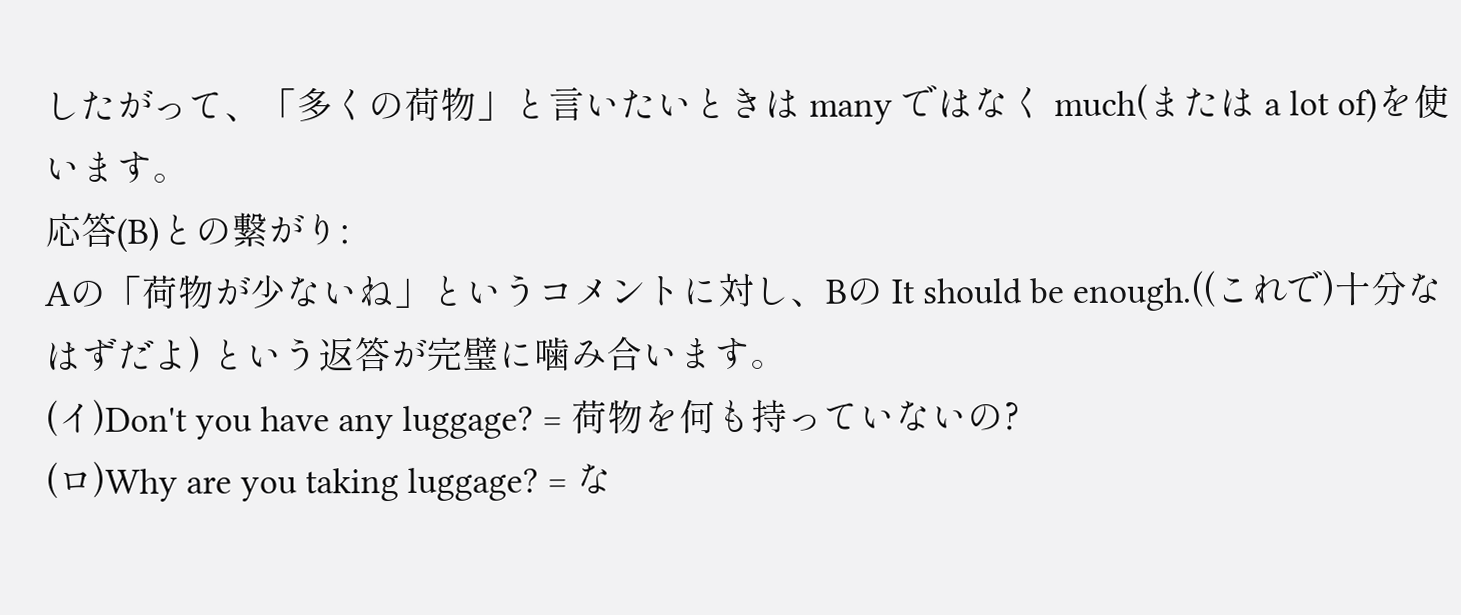したがって、「多くの荷物」と言いたいときは many ではなく much(または a lot of)を使います。
応答(B)との繋がり:
Aの「荷物が少ないね」というコメントに対し、Bの It should be enough.((これで)十分なはずだよ) という返答が完璧に噛み合います。
(イ)Don't you have any luggage? = 荷物を何も持っていないの?
(ロ)Why are you taking luggage? = な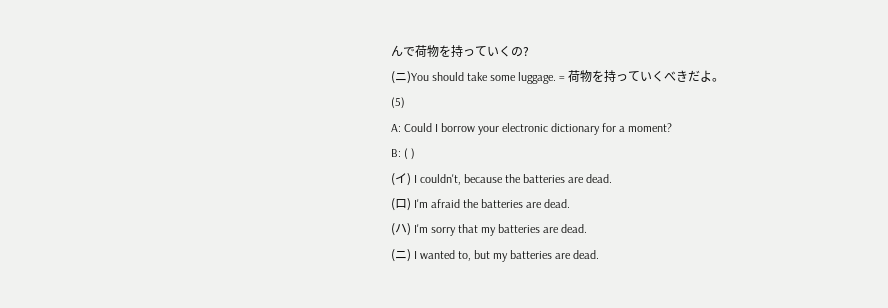んで荷物を持っていくの?
(ニ)You should take some luggage. = 荷物を持っていくべきだよ。
(5)
A: Could I borrow your electronic dictionary for a moment?
B: ( )
(イ) I couldn't, because the batteries are dead.
(ロ) I'm afraid the batteries are dead.
(ハ) I'm sorry that my batteries are dead.
(ニ) I wanted to, but my batteries are dead.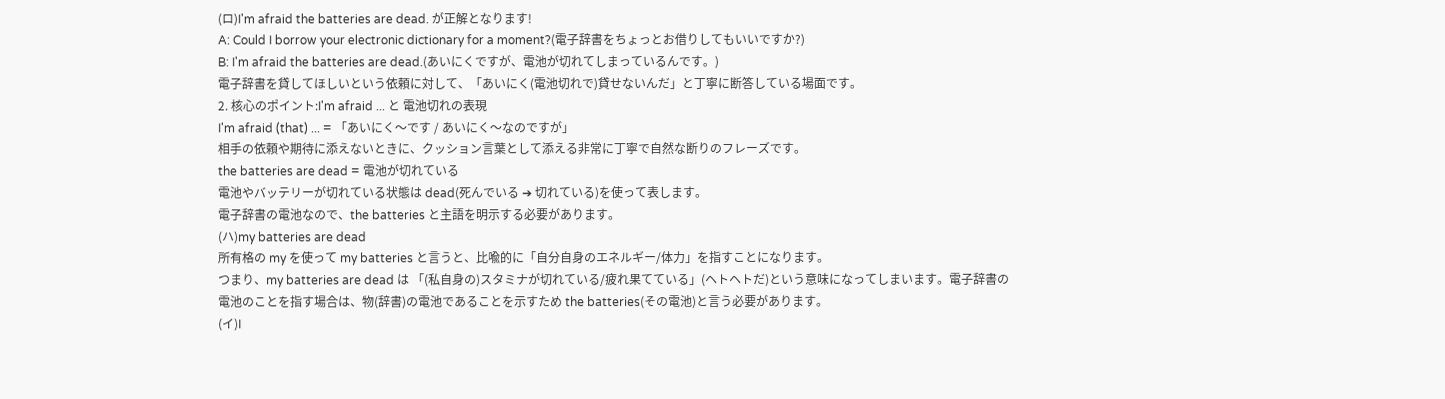(ロ)I'm afraid the batteries are dead. が正解となります!
A: Could I borrow your electronic dictionary for a moment?(電子辞書をちょっとお借りしてもいいですか?)
B: I'm afraid the batteries are dead.(あいにくですが、電池が切れてしまっているんです。)
電子辞書を貸してほしいという依頼に対して、「あいにく(電池切れで)貸せないんだ」と丁寧に断答している場面です。
2. 核心のポイント:I'm afraid ... と 電池切れの表現
I'm afraid (that) ... = 「あいにく〜です / あいにく〜なのですが」
相手の依頼や期待に添えないときに、クッション言葉として添える非常に丁寧で自然な断りのフレーズです。
the batteries are dead = 電池が切れている
電池やバッテリーが切れている状態は dead(死んでいる ➔ 切れている)を使って表します。
電子辞書の電池なので、the batteries と主語を明示する必要があります。
(ハ)my batteries are dead
所有格の my を使って my batteries と言うと、比喩的に「自分自身のエネルギー/体力」を指すことになります。
つまり、my batteries are dead は 「(私自身の)スタミナが切れている/疲れ果てている」(ヘトヘトだ)という意味になってしまいます。電子辞書の電池のことを指す場合は、物(辞書)の電池であることを示すため the batteries(その電池)と言う必要があります。
(イ)I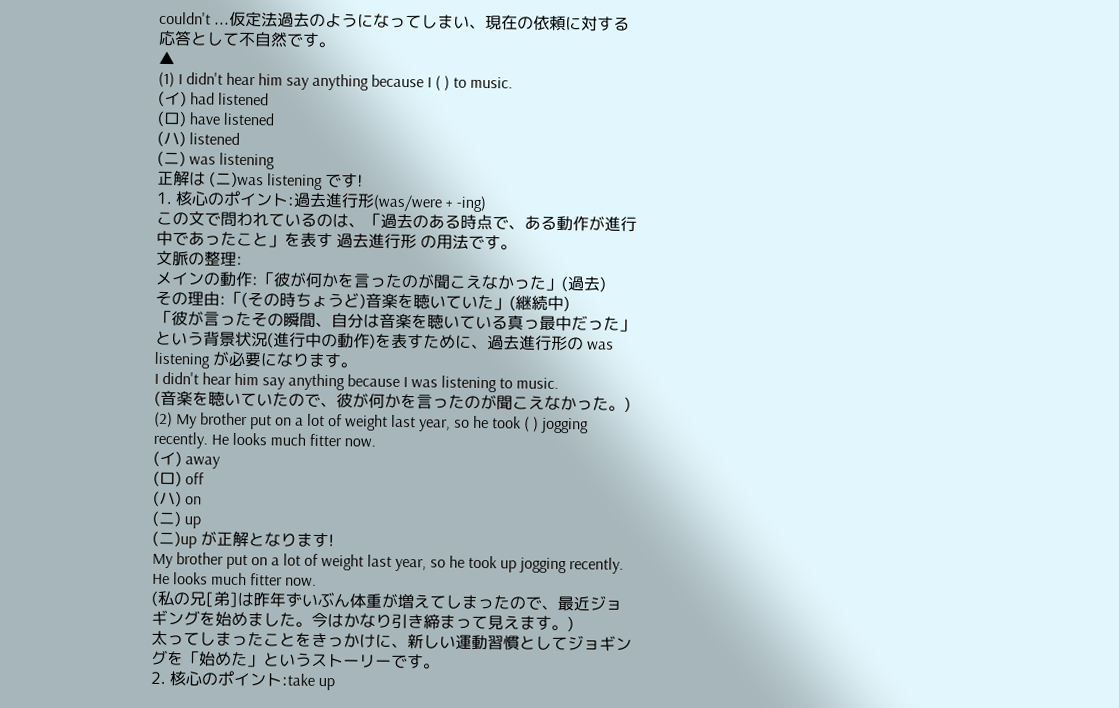couldn't ...仮定法過去のようになってしまい、現在の依頼に対する応答として不自然です。
▲
(1) I didn't hear him say anything because I ( ) to music.
(イ) had listened
(ロ) have listened
(ハ) listened
(ニ) was listening
正解は (ニ)was listening です!
1. 核心のポイント:過去進行形(was/were + -ing)
この文で問われているのは、「過去のある時点で、ある動作が進行中であったこと」を表す 過去進行形 の用法です。
文脈の整理:
メインの動作:「彼が何かを言ったのが聞こえなかった」(過去)
その理由:「(その時ちょうど)音楽を聴いていた」(継続中)
「彼が言ったその瞬間、自分は音楽を聴いている真っ最中だった」という背景状況(進行中の動作)を表すために、過去進行形の was listening が必要になります。
I didn't hear him say anything because I was listening to music.
(音楽を聴いていたので、彼が何かを言ったのが聞こえなかった。)
(2) My brother put on a lot of weight last year, so he took ( ) jogging recently. He looks much fitter now.
(イ) away
(ロ) off
(ハ) on
(ニ) up
(ニ)up が正解となります!
My brother put on a lot of weight last year, so he took up jogging recently. He looks much fitter now.
(私の兄[弟]は昨年ずいぶん体重が増えてしまったので、最近ジョギングを始めました。今はかなり引き締まって見えます。)
太ってしまったことをきっかけに、新しい運動習慣としてジョギングを「始めた」というストーリーです。
2. 核心のポイント:take up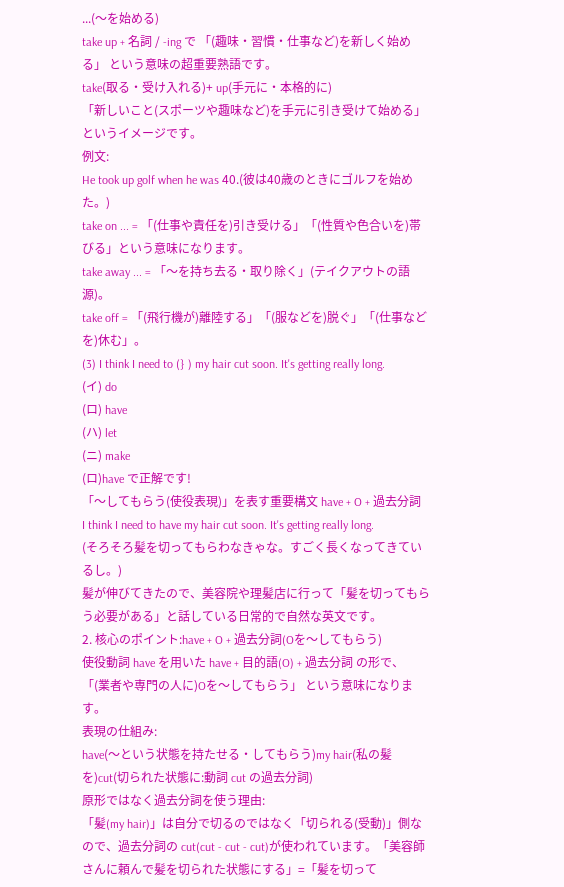...(〜を始める)
take up + 名詞 / -ing で 「(趣味・習慣・仕事など)を新しく始める」 という意味の超重要熟語です。
take(取る・受け入れる)+ up(手元に・本格的に)
「新しいこと(スポーツや趣味など)を手元に引き受けて始める」というイメージです。
例文:
He took up golf when he was 40.(彼は40歳のときにゴルフを始めた。)
take on ... = 「(仕事や責任を)引き受ける」「(性質や色合いを)帯びる」という意味になります。
take away ... = 「〜を持ち去る・取り除く」(テイクアウトの語源)。
take off = 「(飛行機が)離陸する」「(服などを)脱ぐ」「(仕事などを)休む」。
(3) I think I need to (} ) my hair cut soon. It's getting really long.
(イ) do
(ロ) have
(ハ) let
(ニ) make
(ロ)have で正解です!
「〜してもらう(使役表現)」を表す重要構文 have + O + 過去分詞
I think I need to have my hair cut soon. It's getting really long.
(そろそろ髪を切ってもらわなきゃな。すごく長くなってきているし。)
髪が伸びてきたので、美容院や理髪店に行って「髪を切ってもらう必要がある」と話している日常的で自然な英文です。
2. 核心のポイント:have + O + 過去分詞(Oを〜してもらう)
使役動詞 have を用いた have + 目的語(O) + 過去分詞 の形で、「(業者や専門の人に)Oを〜してもらう」 という意味になります。
表現の仕組み:
have(〜という状態を持たせる・してもらう)my hair(私の髪を)cut(切られた状態に:動詞 cut の過去分詞)
原形ではなく過去分詞を使う理由:
「髪(my hair)」は自分で切るのではなく「切られる(受動)」側なので、過去分詞の cut(cut - cut - cut)が使われています。「美容師さんに頼んで髪を切られた状態にする」=「髪を切って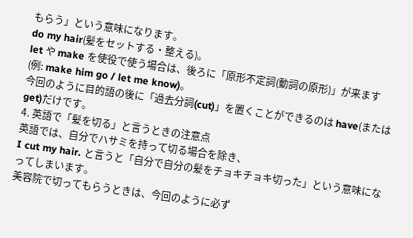もらう」という意味になります。
do my hair(髪をセットする・整える)。
let や make を使役で使う場合は、後ろに「原形不定詞(動詞の原形)」が来ます
(例: make him go / let me know)。
今回のように目的語の後に「過去分詞(cut)」を置くことができるのは have(または get)だけです。
4. 英語で「髪を切る」と言うときの注意点
英語では、自分でハサミを持って切る場合を除き、
I cut my hair. と言うと「自分で自分の髪をチョキチョキ切った」という意味になってしまいます。
美容院で切ってもらうときは、今回のように必ず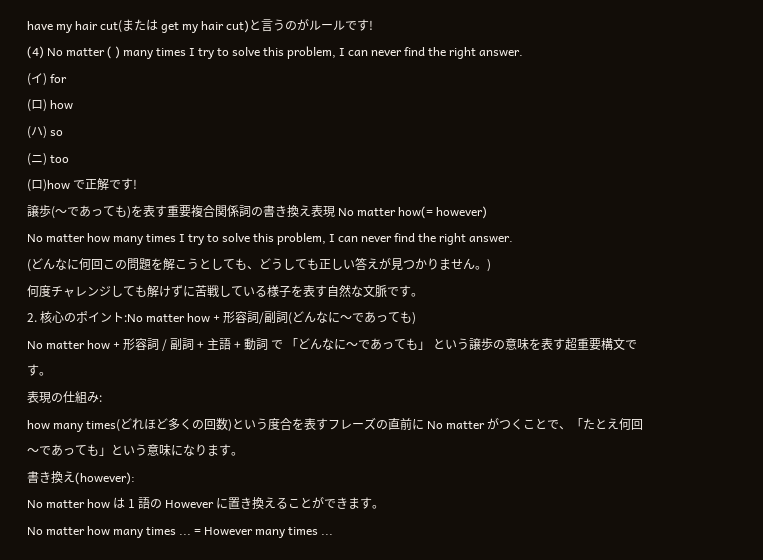have my hair cut(または get my hair cut)と言うのがルールです!
(4) No matter ( ) many times I try to solve this problem, I can never find the right answer.
(イ) for
(ロ) how
(ハ) so
(ニ) too
(ロ)how で正解です!
譲歩(〜であっても)を表す重要複合関係詞の書き換え表現 No matter how(= however)
No matter how many times I try to solve this problem, I can never find the right answer.
(どんなに何回この問題を解こうとしても、どうしても正しい答えが見つかりません。)
何度チャレンジしても解けずに苦戦している様子を表す自然な文脈です。
2. 核心のポイント:No matter how + 形容詞/副詞(どんなに〜であっても)
No matter how + 形容詞 / 副詞 + 主語 + 動詞 で 「どんなに〜であっても」 という譲歩の意味を表す超重要構文です。
表現の仕組み:
how many times(どれほど多くの回数)という度合を表すフレーズの直前に No matter がつくことで、「たとえ何回〜であっても」という意味になります。
書き換え(however):
No matter how は 1 語の However に置き換えることができます。
No matter how many times ... = However many times ...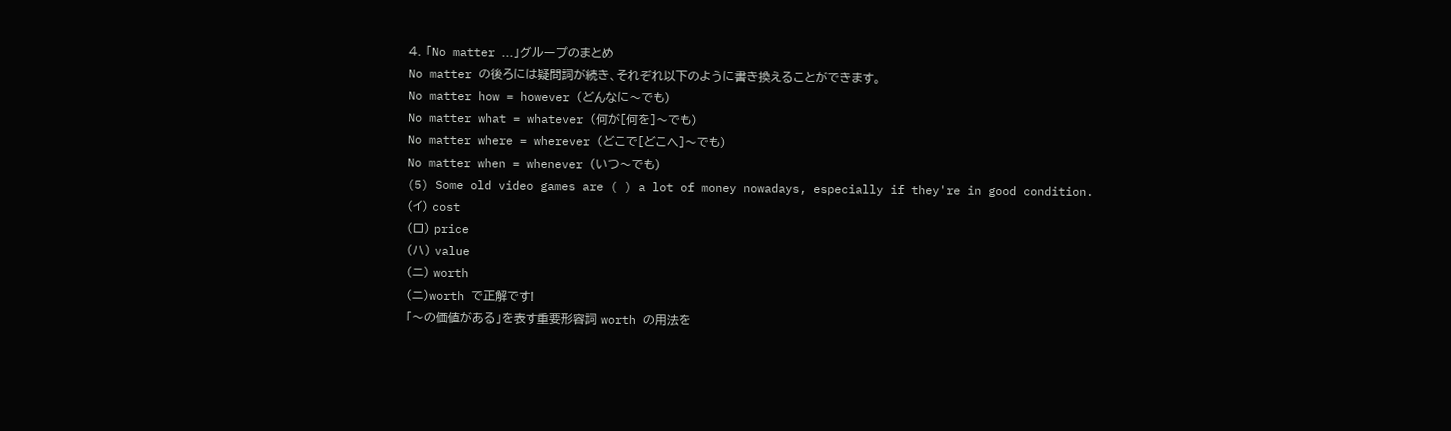4. 「No matter ...」グループのまとめ
No matter の後ろには疑問詞が続き、それぞれ以下のように書き換えることができます。
No matter how = however (どんなに〜でも)
No matter what = whatever (何が[何を]〜でも)
No matter where = wherever (どこで[どこへ]〜でも)
No matter when = whenever (いつ〜でも)
(5) Some old video games are ( ) a lot of money nowadays, especially if they're in good condition.
(イ) cost
(ロ) price
(ハ) value
(ニ) worth
(ニ)worth で正解です!
「〜の価値がある」を表す重要形容詞 worth の用法を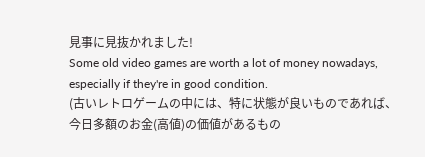見事に見抜かれました!
Some old video games are worth a lot of money nowadays, especially if they're in good condition.
(古いレトロゲームの中には、特に状態が良いものであれば、今日多額のお金(高値)の価値があるもの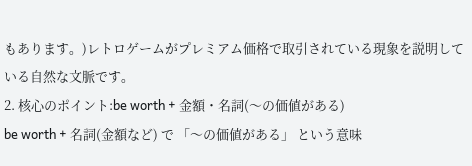もあります。)レトロゲームがプレミアム価格で取引されている現象を説明している自然な文脈です。
2. 核心のポイント:be worth + 金額・名詞(〜の価値がある)
be worth + 名詞(金額など) で 「〜の価値がある」 という意味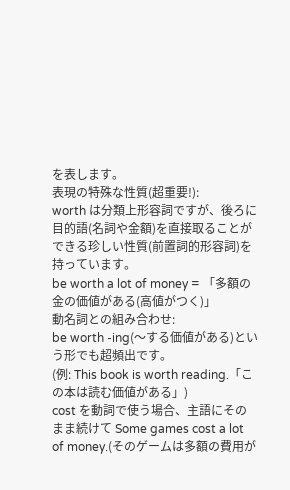を表します。
表現の特殊な性質(超重要!):
worth は分類上形容詞ですが、後ろに目的語(名詞や金額)を直接取ることができる珍しい性質(前置詞的形容詞)を持っています。
be worth a lot of money = 「多額の金の価値がある(高値がつく)」
動名詞との組み合わせ:
be worth -ing(〜する価値がある)という形でも超頻出です。
(例: This book is worth reading.「この本は読む価値がある」)
cost を動詞で使う場合、主語にそのまま続けて Some games cost a lot of money.(そのゲームは多額の費用が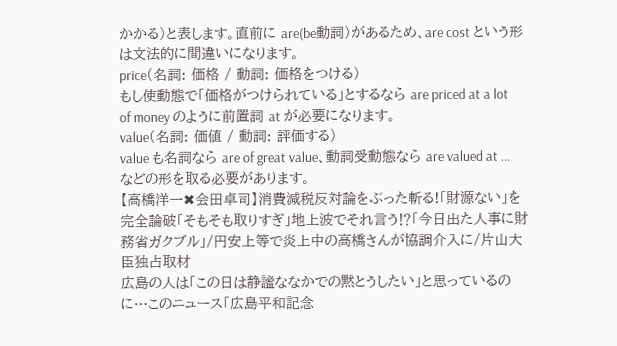かかる)と表します。直前に are(be動詞)があるため、are cost という形は文法的に間違いになります。
price(名詞: 価格 / 動詞: 価格をつける)
もし使動態で「価格がつけられている」とするなら are priced at a lot of money のように前置詞 at が必要になります。
value(名詞: 価値 / 動詞: 評価する)
value も名詞なら are of great value、動詞受動態なら are valued at ... などの形を取る必要があります。
【高橋洋一✖会田卓司】消費減税反対論をぶった斬る!「財源ない」を完全論破「そもそも取りすぎ」地上波でそれ言う⁉「今日出た人事に財務省ガクブル」/円安上等で炎上中の高橋さんが協調介入に/片山大臣独占取材
広島の人は「この日は静謐ななかでの黙とうしたい」と思っているのに…このニュース「広島平和記念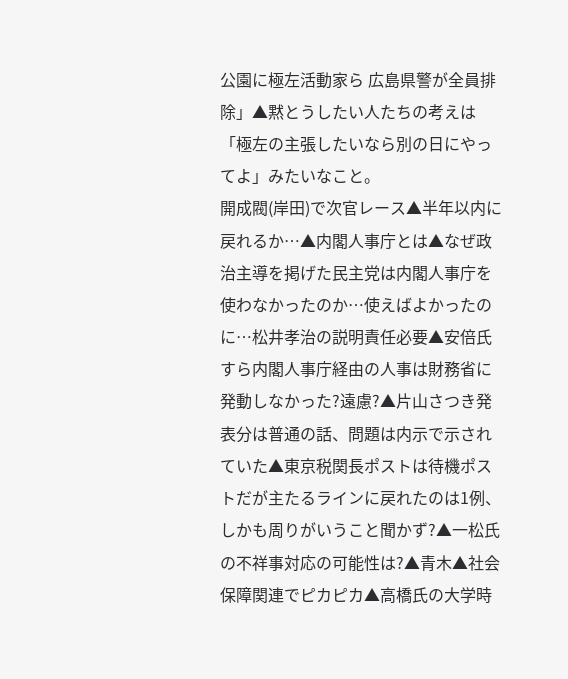公園に極左活動家ら 広島県警が全員排除」▲黙とうしたい人たちの考えは「極左の主張したいなら別の日にやってよ」みたいなこと。
開成閥(岸田)で次官レース▲半年以内に戻れるか…▲内閣人事庁とは▲なぜ政治主導を掲げた民主党は内閣人事庁を使わなかったのか…使えばよかったのに…松井孝治の説明責任必要▲安倍氏すら内閣人事庁経由の人事は財務省に発動しなかった?遠慮?▲片山さつき発表分は普通の話、問題は内示で示されていた▲東京税関長ポストは待機ポストだが主たるラインに戻れたのは1例、しかも周りがいうこと聞かず?▲一松氏の不祥事対応の可能性は?▲青木▲社会保障関連でピカピカ▲高橋氏の大学時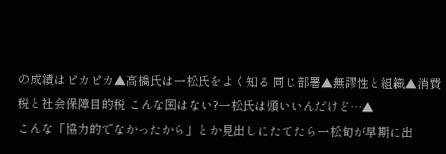の成績はピカピカ▲高橋氏は一松氏をよく知る 同じ部署▲無謬性と組織▲消費税と社会保障目的税 こんな国はない?一松氏は頭いいんだけど…▲
こんな「協力的でなかったから」とか見出しにたてたら一松旬が早期に出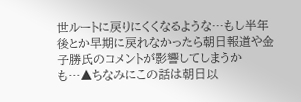世ルートに戻りにくくなるような…もし半年後とか早期に戻れなかったら朝日報道や金子勝氏のコメントが影響してしまうかも…▲ちなみにこの話は朝日以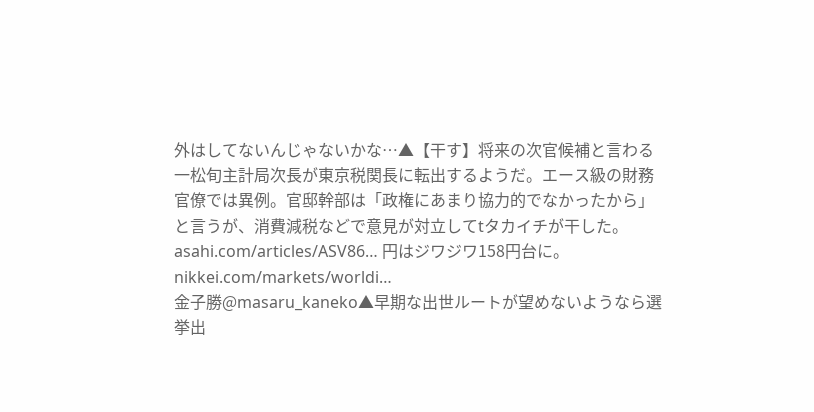外はしてないんじゃないかな…▲【干す】将来の次官候補と言わる一松旬主計局次長が東京税関長に転出するようだ。エース級の財務官僚では異例。官邸幹部は「政権にあまり協力的でなかったから」と言うが、消費減税などで意見が対立してtタカイチが干した。asahi.com/articles/ASV86… 円はジワジワ158円台に。nikkei.com/markets/worldi…
金子勝@masaru_kaneko▲早期な出世ルートが望めないようなら選挙出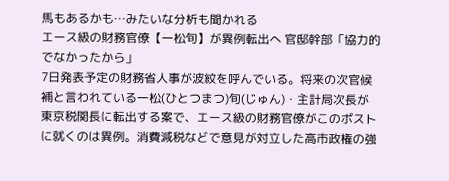馬もあるかも…みたいな分析も聞かれる
エース級の財務官僚【一松旬】が異例転出へ 官邸幹部「協力的でなかったから」
7日発表予定の財務省人事が波紋を呼んでいる。将来の次官候補と言われている一松(ひとつまつ)旬(じゅん)・主計局次長が東京税関長に転出する案で、エース級の財務官僚がこのポストに就くのは異例。消費減税などで意見が対立した高市政権の強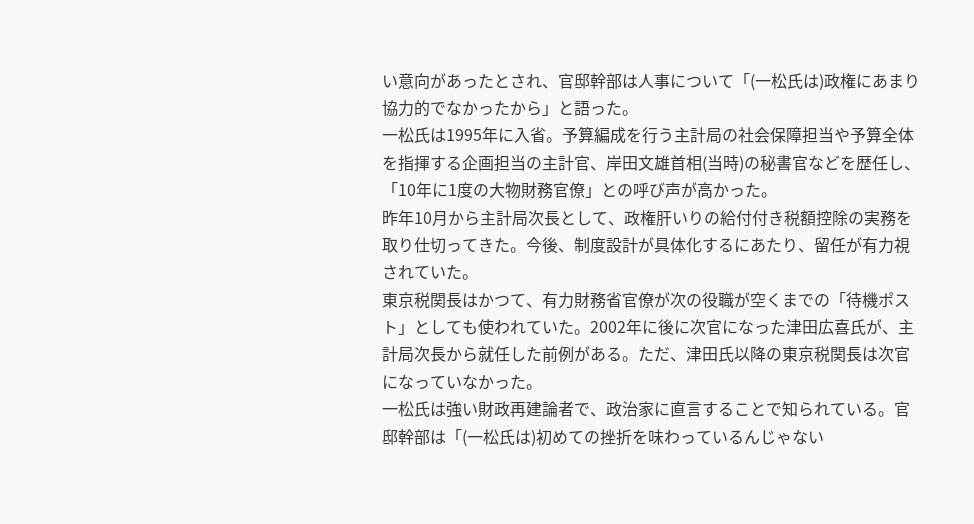い意向があったとされ、官邸幹部は人事について「(一松氏は)政権にあまり協力的でなかったから」と語った。
一松氏は1995年に入省。予算編成を行う主計局の社会保障担当や予算全体を指揮する企画担当の主計官、岸田文雄首相(当時)の秘書官などを歴任し、「10年に1度の大物財務官僚」との呼び声が高かった。
昨年10月から主計局次長として、政権肝いりの給付付き税額控除の実務を取り仕切ってきた。今後、制度設計が具体化するにあたり、留任が有力視されていた。
東京税関長はかつて、有力財務省官僚が次の役職が空くまでの「待機ポスト」としても使われていた。2002年に後に次官になった津田広喜氏が、主計局次長から就任した前例がある。ただ、津田氏以降の東京税関長は次官になっていなかった。
一松氏は強い財政再建論者で、政治家に直言することで知られている。官邸幹部は「(一松氏は)初めての挫折を味わっているんじゃない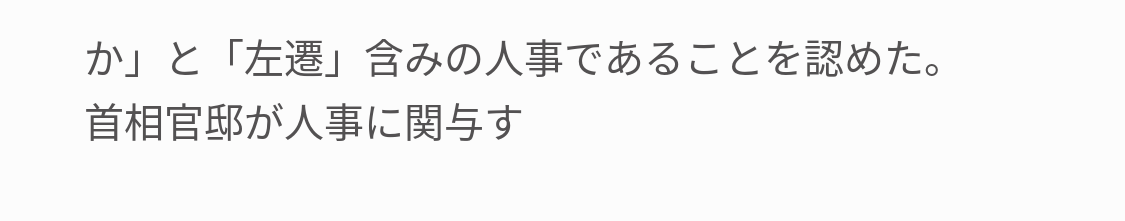か」と「左遷」含みの人事であることを認めた。
首相官邸が人事に関与す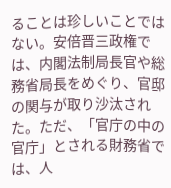ることは珍しいことではない。安倍晋三政権では、内閣法制局長官や総務省局長をめぐり、官邸の関与が取り沙汰された。ただ、「官庁の中の官庁」とされる財務省では、人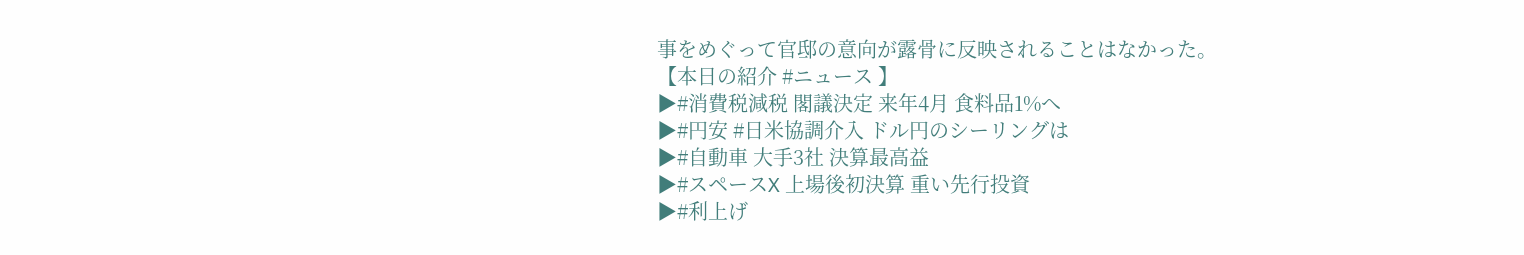事をめぐって官邸の意向が露骨に反映されることはなかった。
【本日の紹介 #ニュース 】
▶#消費税減税 閣議決定 来年4月 食料品1%へ
▶#円安 #日米協調介入 ドル円のシーリングは
▶#自動車 大手3社 決算最高益
▶#スペースX 上場後初決算 重い先行投資
▶#利上げ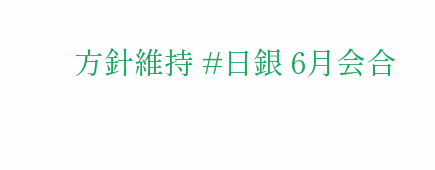方針維持 #日銀 6月会合